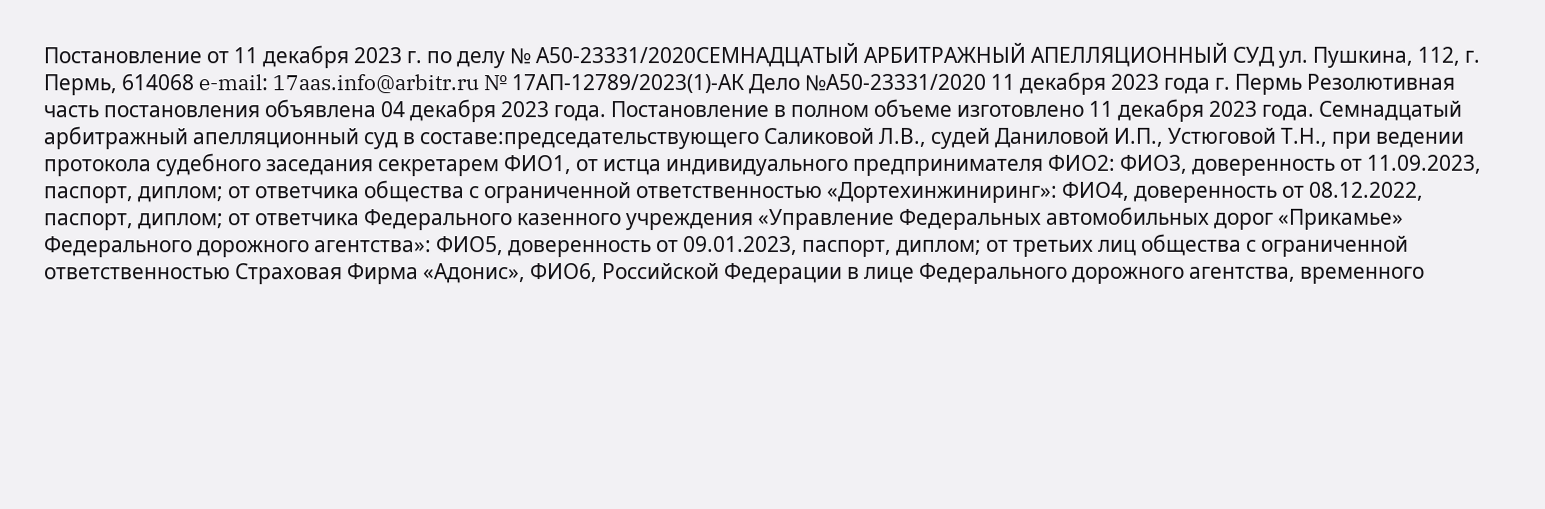Постановление от 11 декабря 2023 г. по делу № А50-23331/2020СЕМНАДЦАТЫЙ АРБИТРАЖНЫЙ АПЕЛЛЯЦИОННЫЙ СУД ул. Пушкина, 112, г. Пермь, 614068 e-mail: 17aas.info@arbitr.ru № 17АП-12789/2023(1)-АК Дело №А50-23331/2020 11 декабря 2023 года г. Пермь Резолютивная часть постановления объявлена 04 декабря 2023 года. Постановление в полном объеме изготовлено 11 декабря 2023 года. Семнадцатый арбитражный апелляционный суд в составе:председательствующего Саликовой Л.В., судей Даниловой И.П., Устюговой Т.Н., при ведении протокола судебного заседания секретарем ФИО1, от истца индивидуального предпринимателя ФИО2: ФИО3, доверенность от 11.09.2023, паспорт, диплом; от ответчика общества с ограниченной ответственностью «Дортехинжиниринг»: ФИО4, доверенность от 08.12.2022, паспорт, диплом; от ответчика Федерального казенного учреждения «Управление Федеральных автомобильных дорог «Прикамье» Федерального дорожного агентства»: ФИО5, доверенность от 09.01.2023, паспорт, диплом; от третьих лиц общества с ограниченной ответственностью Страховая Фирма «Адонис», ФИО6, Российской Федерации в лице Федерального дорожного агентства, временного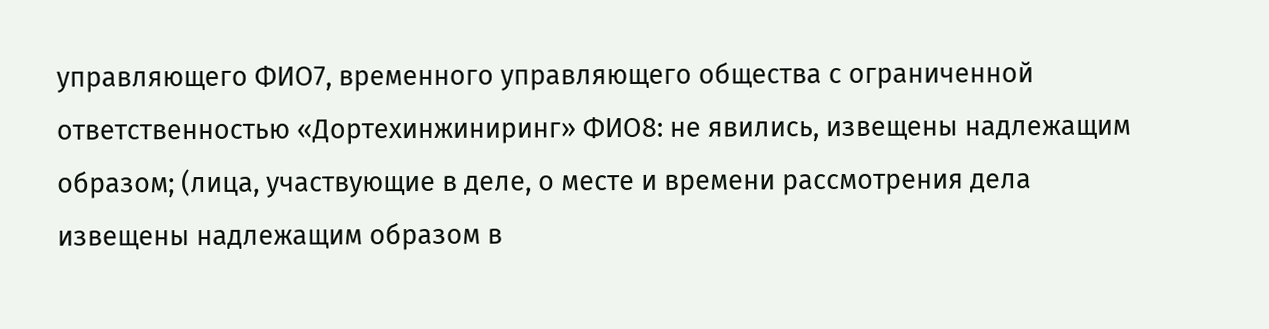управляющего ФИО7, временного управляющего общества с ограниченной ответственностью «Дортехинжиниринг» ФИО8: не явились, извещены надлежащим образом; (лица, участвующие в деле, о месте и времени рассмотрения дела извещены надлежащим образом в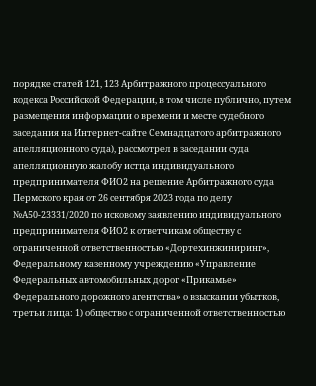порядке статей 121, 123 Арбитражного процессуального кодекса Российской Федерации, в том числе публично, путем размещения информации о времени и месте судебного заседания на Интернет-сайте Семнадцатого арбитражного апелляционного суда), рассмотрел в заседании суда апелляционную жалобу истца индивидуального предпринимателя ФИО2 на решение Арбитражного суда Пермского края от 26 сентября 2023 года по делу №А50-23331/2020 по исковому заявлению индивидуального предпринимателя ФИО2 к ответчикам обществу с ограниченной ответственностью «Дортехинжиниринг», Федеральному казенному учреждению «Управление Федеральных автомобильных дорог «Прикамье» Федерального дорожного агентства» о взыскании убытков, третьи лица: 1) общество с ограниченной ответственностью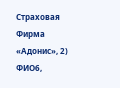Страховая Фирма «Адонис», 2) ФИО6,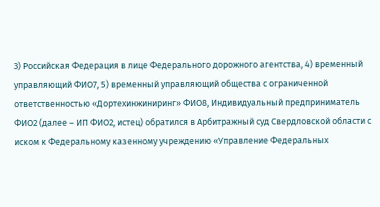3) Российская Федерация в лице Федерального дорожного агентства, 4) временный управляющий ФИО7, 5) временный управляющий общества с ограниченной ответственностью «Дортехинжиниринг» ФИО8, Индивидуальный предприниматель ФИО2 (далее – ИП ФИО2, истец) обратился в Арбитражный суд Свердловской области с иском к Федеральному казенному учреждению «Управление Федеральных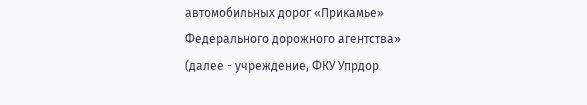автомобильных дорог «Прикамье» Федерального дорожного агентства» (далее - учреждение, ФКУ Упрдор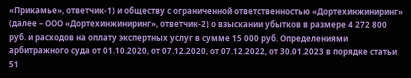«Прикамье», ответчик-1) и обществу с ограниченной ответственностью «Дортехинжиниринг» (далее – ООО «Дортехинжиниринг», ответчик-2) о взыскании убытков в размере 4 272 800 руб. и расходов на оплату экспертных услуг в сумме 15 000 руб. Определениями арбитражного суда от 01.10.2020, от 07.12.2020, от 07.12.2022, от 30.01.2023 в порядке статьи 51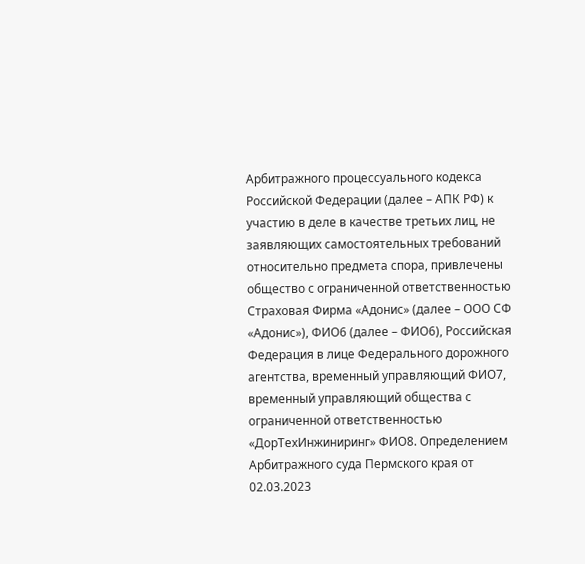Арбитражного процессуального кодекса Российской Федерации (далее – АПК РФ) к участию в деле в качестве третьих лиц, не заявляющих самостоятельных требований относительно предмета спора, привлечены общество с ограниченной ответственностью Страховая Фирма «Адонис» (далее – ООО СФ «Адонис»), ФИО6 (далее – ФИО6), Российская Федерация в лице Федерального дорожного агентства, временный управляющий ФИО7, временный управляющий общества с ограниченной ответственностью «ДорТехИнжиниринг» ФИО8. Определением Арбитражного суда Пермского края от 02.03.2023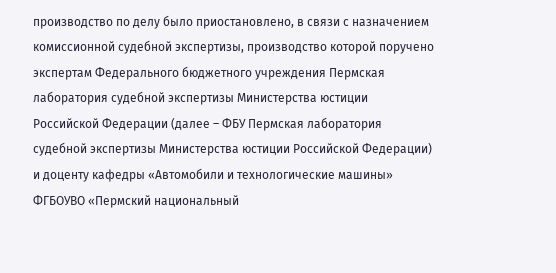производство по делу было приостановлено, в связи с назначением комиссионной судебной экспертизы, производство которой поручено экспертам Федерального бюджетного учреждения Пермская лаборатория судебной экспертизы Министерства юстиции Российской Федерации (далее – ФБУ Пермская лаборатория судебной экспертизы Министерства юстиции Российской Федерации) и доценту кафедры «Автомобили и технологические машины» ФГБОУВО «Пермский национальный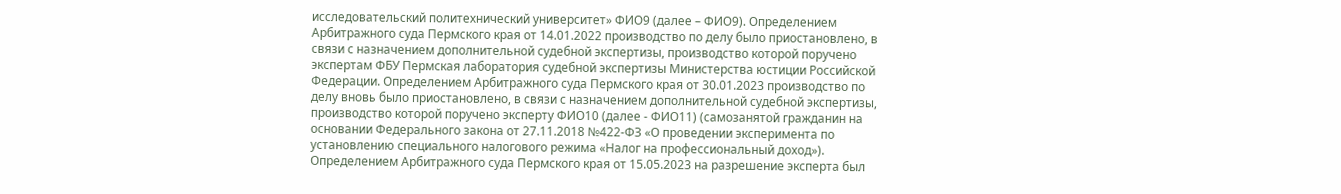исследовательский политехнический университет» ФИО9 (далее – ФИО9). Определением Арбитражного суда Пермского края от 14.01.2022 производство по делу было приостановлено, в связи с назначением дополнительной судебной экспертизы, производство которой поручено экспертам ФБУ Пермская лаборатория судебной экспертизы Министерства юстиции Российской Федерации. Определением Арбитражного суда Пермского края от 30.01.2023 производство по делу вновь было приостановлено, в связи с назначением дополнительной судебной экспертизы, производство которой поручено эксперту ФИО10 (далее - ФИО11) (самозанятой гражданин на основании Федерального закона от 27.11.2018 №422-ФЗ «О проведении эксперимента по установлению специального налогового режима «Налог на профессиональный доход»). Определением Арбитражного суда Пермского края от 15.05.2023 на разрешение эксперта был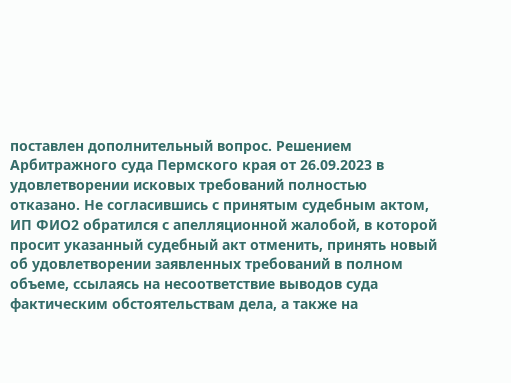поставлен дополнительный вопрос. Решением Арбитражного суда Пермского края от 26.09.2023 в удовлетворении исковых требований полностью отказано. Не согласившись с принятым судебным актом, ИП ФИО2 обратился с апелляционной жалобой, в которой просит указанный судебный акт отменить, принять новый об удовлетворении заявленных требований в полном объеме, ссылаясь на несоответствие выводов суда фактическим обстоятельствам дела, а также на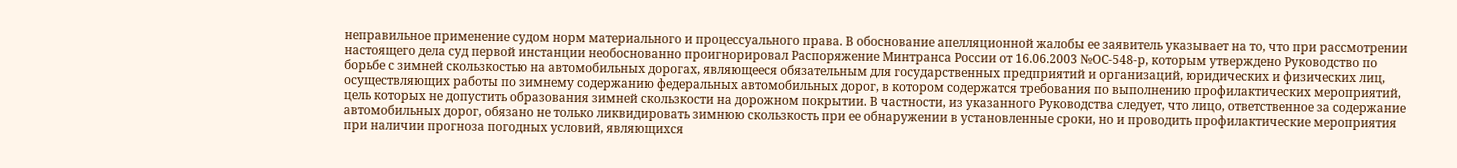неправильное применение судом норм материального и процессуального права. В обоснование апелляционной жалобы ее заявитель указывает на то, что при рассмотрении настоящего дела суд первой инстанции необоснованно проигнорировал Распоряжение Минтранса России от 16.06.2003 №ОС-548-р, которым утверждено Руководство по борьбе с зимней скользкостью на автомобильных дорогах, являющееся обязательным для государственных предприятий и организаций, юридических и физических лиц, осуществляющих работы по зимнему содержанию федеральных автомобильных дорог, в котором содержатся требования по выполнению профилактических мероприятий, цель которых не допустить образования зимней скользкости на дорожном покрытии. В частности, из указанного Руководства следует, что лицо, ответственное за содержание автомобильных дорог, обязано не только ликвидировать зимнюю скользкость при ее обнаружении в установленные сроки, но и проводить профилактические мероприятия при наличии прогноза погодных условий, являющихся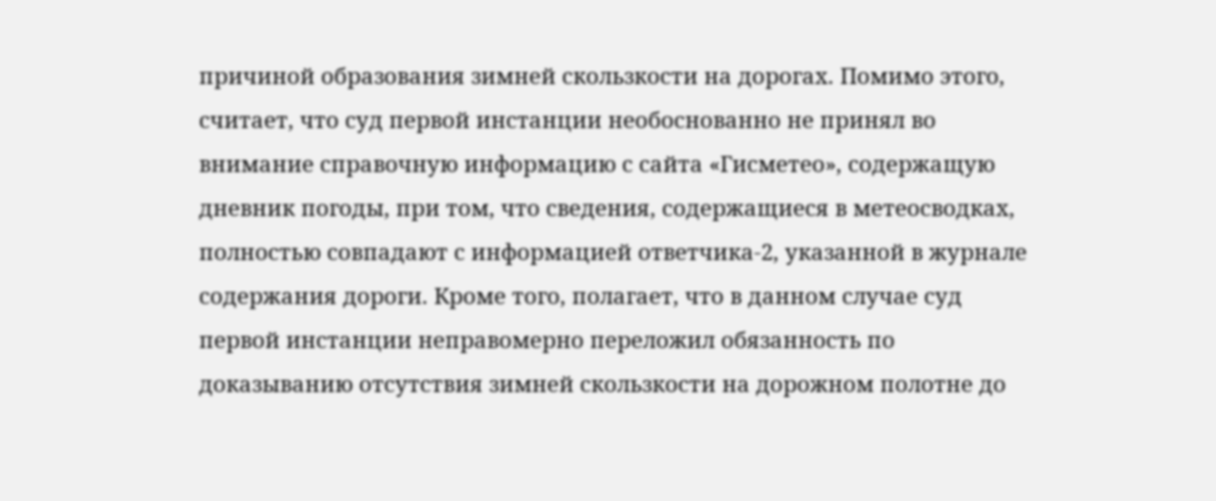причиной образования зимней скользкости на дорогах. Помимо этого, считает, что суд первой инстанции необоснованно не принял во внимание справочную информацию с сайта «Гисметео», содержащую дневник погоды, при том, что сведения, содержащиеся в метеосводках, полностью совпадают с информацией ответчика-2, указанной в журнале содержания дороги. Кроме того, полагает, что в данном случае суд первой инстанции неправомерно переложил обязанность по доказыванию отсутствия зимней скользкости на дорожном полотне до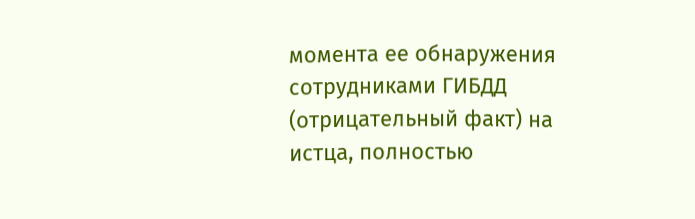момента ее обнаружения сотрудниками ГИБДД (отрицательный факт) на истца, полностью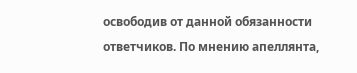освободив от данной обязанности ответчиков. По мнению апеллянта,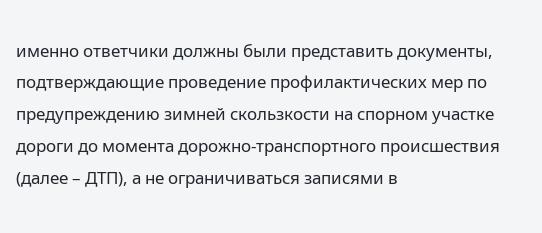именно ответчики должны были представить документы, подтверждающие проведение профилактических мер по предупреждению зимней скользкости на спорном участке дороги до момента дорожно-транспортного происшествия (далее – ДТП), а не ограничиваться записями в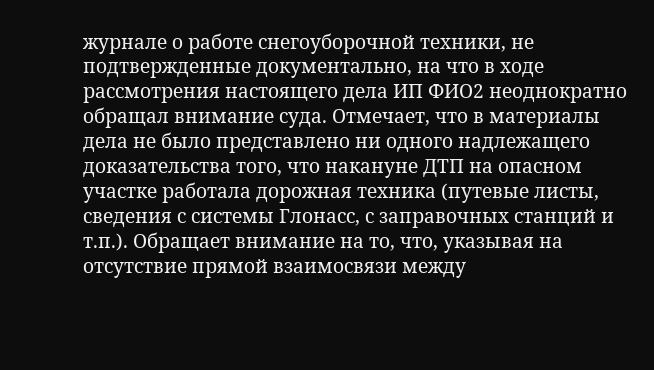журнале о работе снегоуборочной техники, не подтвержденные документально, на что в ходе рассмотрения настоящего дела ИП ФИО2 неоднократно обращал внимание суда. Отмечает, что в материалы дела не было представлено ни одного надлежащего доказательства того, что накануне ДТП на опасном участке работала дорожная техника (путевые листы, сведения с системы Глонасс, с заправочных станций и т.п.). Обращает внимание на то, что, указывая на отсутствие прямой взаимосвязи между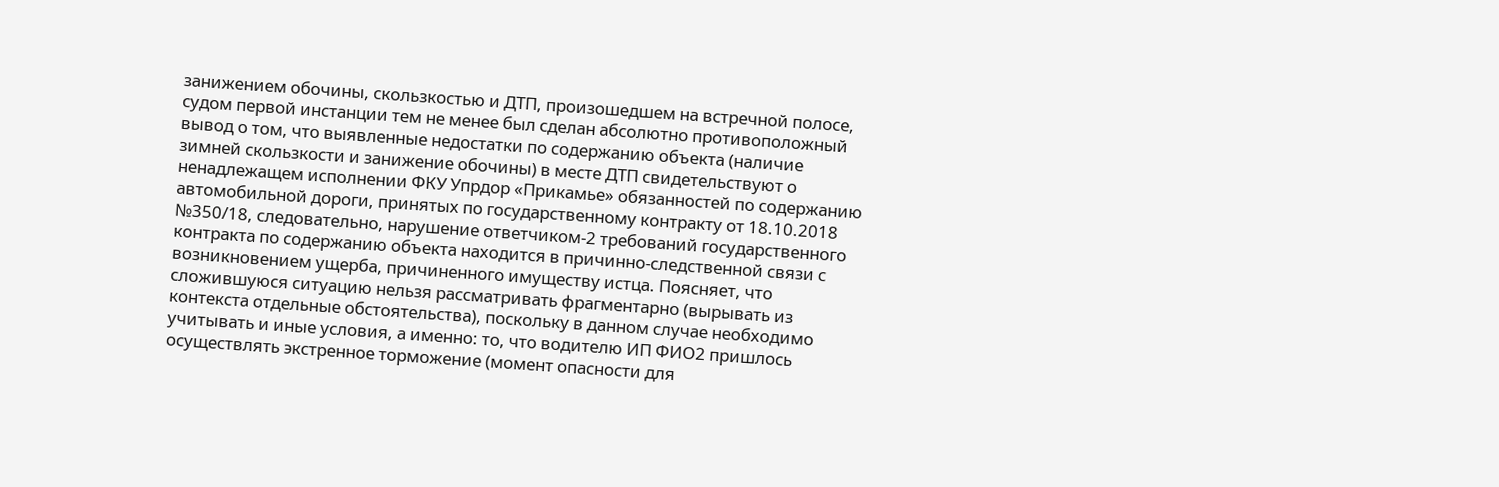занижением обочины, скользкостью и ДТП, произошедшем на встречной полосе, судом первой инстанции тем не менее был сделан абсолютно противоположный вывод о том, что выявленные недостатки по содержанию объекта (наличие зимней скользкости и занижение обочины) в месте ДТП свидетельствуют о ненадлежащем исполнении ФКУ Упрдор «Прикамье» обязанностей по содержанию автомобильной дороги, принятых по государственному контракту от 18.10.2018 №350/18, следовательно, нарушение ответчиком-2 требований государственного контракта по содержанию объекта находится в причинно-следственной связи с возникновением ущерба, причиненного имуществу истца. Поясняет, что сложившуюся ситуацию нельзя рассматривать фрагментарно (вырывать из контекста отдельные обстоятельства), поскольку в данном случае необходимо учитывать и иные условия, а именно: то, что водителю ИП ФИО2 пришлось осуществлять экстренное торможение (момент опасности для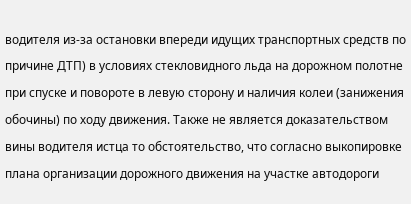водителя из-за остановки впереди идущих транспортных средств по причине ДТП) в условиях стекловидного льда на дорожном полотне при спуске и повороте в левую сторону и наличия колеи (занижения обочины) по ходу движения. Также не является доказательством вины водителя истца то обстоятельство, что согласно выкопировке плана организации дорожного движения на участке автодороги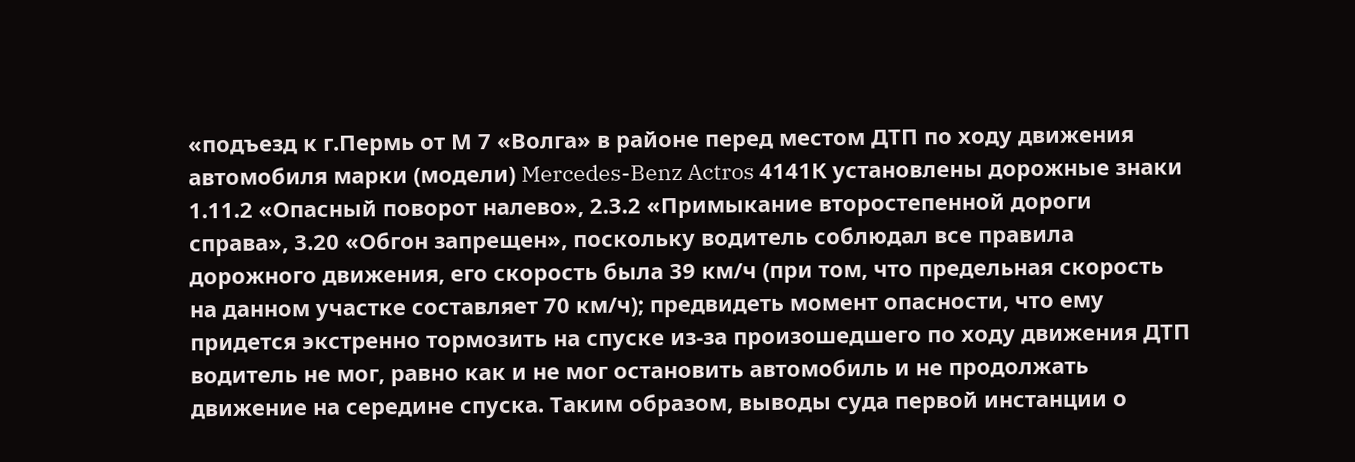«подъезд к г.Пермь от М 7 «Волга» в районе перед местом ДТП по ходу движения автомобиля марки (модели) Mercedes-Benz Actros 4141К установлены дорожные знаки 1.11.2 «Опасный поворот налево», 2.3.2 «Примыкание второстепенной дороги справа», 3.20 «Обгон запрещен», поскольку водитель соблюдал все правила дорожного движения, его скорость была 39 км/ч (при том, что предельная скорость на данном участке составляет 70 км/ч); предвидеть момент опасности, что ему придется экстренно тормозить на спуске из-за произошедшего по ходу движения ДТП водитель не мог, равно как и не мог остановить автомобиль и не продолжать движение на середине спуска. Таким образом, выводы суда первой инстанции о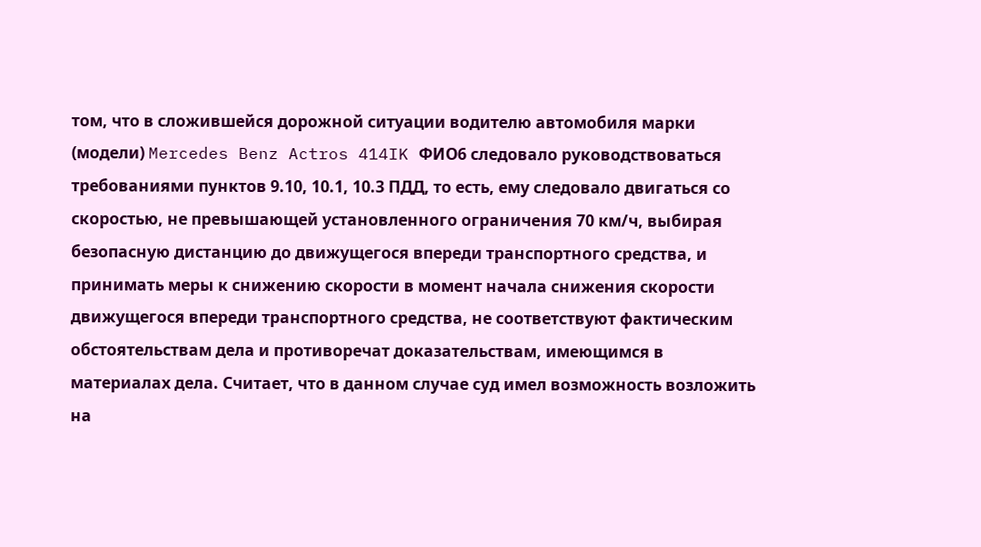том, что в сложившейся дорожной ситуации водителю автомобиля марки (модели) Mercedes Benz Actros 414IK ФИО6 следовало руководствоваться требованиями пунктов 9.10, 10.1, 10.3 ПДД, то есть, ему следовало двигаться со скоростью, не превышающей установленного ограничения 70 км/ч, выбирая безопасную дистанцию до движущегося впереди транспортного средства, и принимать меры к снижению скорости в момент начала снижения скорости движущегося впереди транспортного средства, не соответствуют фактическим обстоятельствам дела и противоречат доказательствам, имеющимся в материалах дела. Считает, что в данном случае суд имел возможность возложить на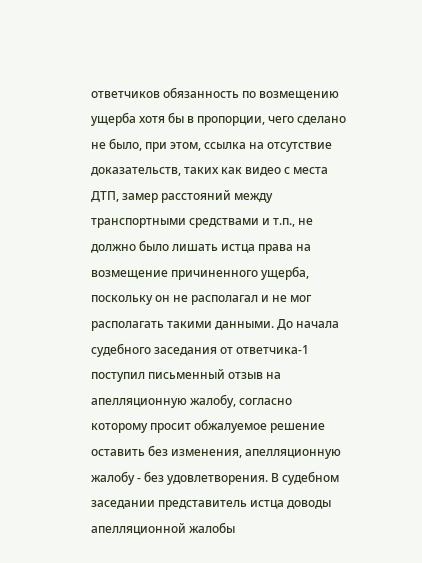ответчиков обязанность по возмещению ущерба хотя бы в пропорции, чего сделано не было, при этом, ссылка на отсутствие доказательств, таких как видео с места ДТП, замер расстояний между транспортными средствами и т.п., не должно было лишать истца права на возмещение причиненного ущерба, поскольку он не располагал и не мог располагать такими данными. До начала судебного заседания от ответчика-1 поступил письменный отзыв на апелляционную жалобу, согласно которому просит обжалуемое решение оставить без изменения, апелляционную жалобу - без удовлетворения. В судебном заседании представитель истца доводы апелляционной жалобы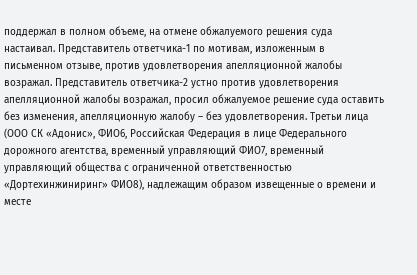поддержал в полном объеме, на отмене обжалуемого решения суда настаивал. Представитель ответчика-1 по мотивам, изложенным в письменном отзыве, против удовлетворения апелляционной жалобы возражал. Представитель ответчика-2 устно против удовлетворения апелляционной жалобы возражал, просил обжалуемое решение суда оставить без изменения, апелляционную жалобу – без удовлетворения. Третьи лица (ООО СК «Адонис», ФИО6, Российская Федерация в лице Федерального дорожного агентства, временный управляющий ФИО7, временный управляющий общества с ограниченной ответственностью «Дортехинжиниринг» ФИО8), надлежащим образом извещенные о времени и месте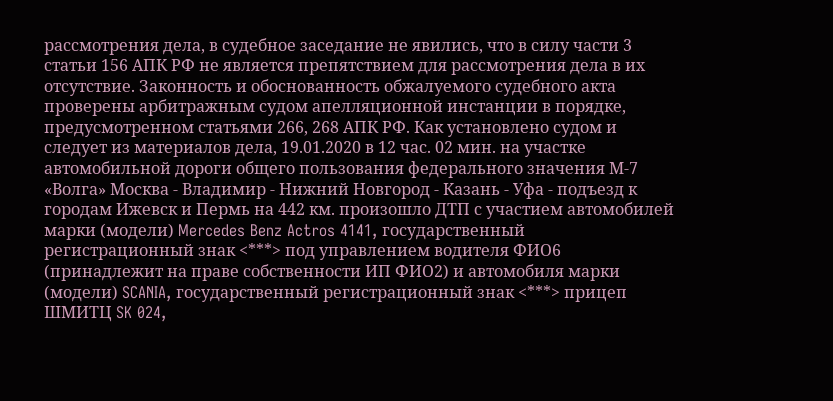рассмотрения дела, в судебное заседание не явились, что в силу части 3 статьи 156 АПК РФ не является препятствием для рассмотрения дела в их отсутствие. Законность и обоснованность обжалуемого судебного акта проверены арбитражным судом апелляционной инстанции в порядке, предусмотренном статьями 266, 268 АПК РФ. Как установлено судом и следует из материалов дела, 19.01.2020 в 12 час. 02 мин. на участке автомобильной дороги общего пользования федерального значения М-7 «Волга» Москва - Владимир - Нижний Новгород - Казань - Уфа - подъезд к городам Ижевск и Пермь на 442 км. произошло ДТП с участием автомобилей марки (модели) Mercedes Benz Actros 4141, государственный регистрационный знак <***> под управлением водителя ФИО6 (принадлежит на праве собственности ИП ФИО2) и автомобиля марки (модели) SCANIA, государственный регистрационный знак <***> прицеп ШМИТЦ SK 024,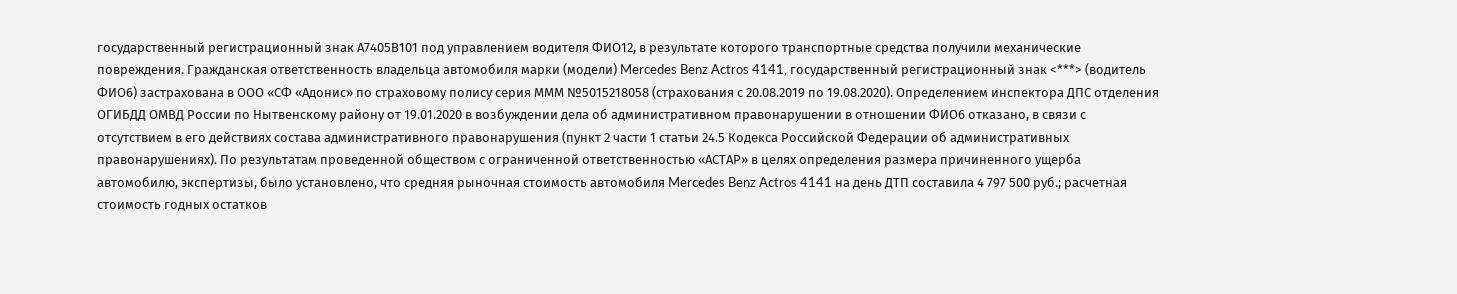государственный регистрационный знак А7405В101 под управлением водителя ФИО12, в результате которого транспортные средства получили механические повреждения. Гражданская ответственность владельца автомобиля марки (модели) Mercedes Benz Actros 4141, государственный регистрационный знак <***> (водитель ФИО6) застрахована в ООО «СФ «Адонис» по страховому полису серия МММ №5015218058 (страхования с 20.08.2019 по 19.08.2020). Определением инспектора ДПС отделения ОГИБДД ОМВД России по Нытвенскому району от 19.01.2020 в возбуждении дела об административном правонарушении в отношении ФИО6 отказано, в связи с отсутствием в его действиях состава административного правонарушения (пункт 2 части 1 статьи 24.5 Кодекса Российской Федерации об административных правонарушениях). По результатам проведенной обществом с ограниченной ответственностью «АСТАР» в целях определения размера причиненного ущерба автомобилю, экспертизы, было установлено, что средняя рыночная стоимость автомобиля Mercedes Benz Actros 4141 на день ДТП составила 4 797 500 руб.; расчетная стоимость годных остатков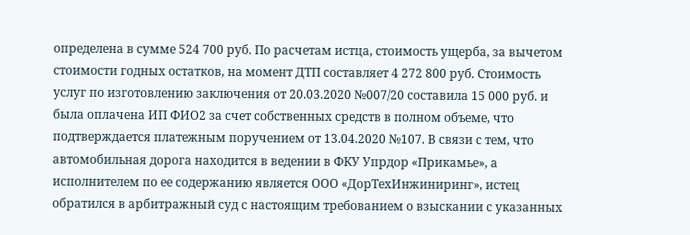определена в сумме 524 700 руб. По расчетам истца, стоимость ущерба, за вычетом стоимости годных остатков, на момент ДТП составляет 4 272 800 руб. Стоимость услуг по изготовлению заключения от 20.03.2020 №007/20 составила 15 000 руб. и была оплачена ИП ФИО2 за счет собственных средств в полном объеме, что подтверждается платежным поручением от 13.04.2020 №107. В связи с тем, что автомобильная дорога находится в ведении в ФКУ Упрдор «Прикамье», а исполнителем по ее содержанию является ООО «ДорТехИнжиниринг», истец обратился в арбитражный суд с настоящим требованием о взыскании с указанных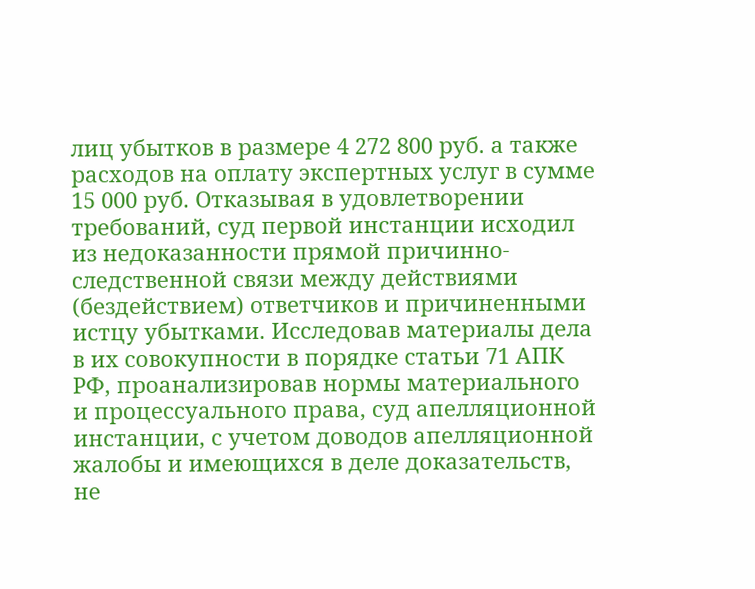лиц убытков в размере 4 272 800 руб. а также расходов на оплату экспертных услуг в сумме 15 000 руб. Отказывая в удовлетворении требований, суд первой инстанции исходил из недоказанности прямой причинно-следственной связи между действиями (бездействием) ответчиков и причиненными истцу убытками. Исследовав материалы дела в их совокупности в порядке статьи 71 АПК РФ, проанализировав нормы материального и процессуального права, суд апелляционной инстанции, с учетом доводов апелляционной жалобы и имеющихся в деле доказательств, не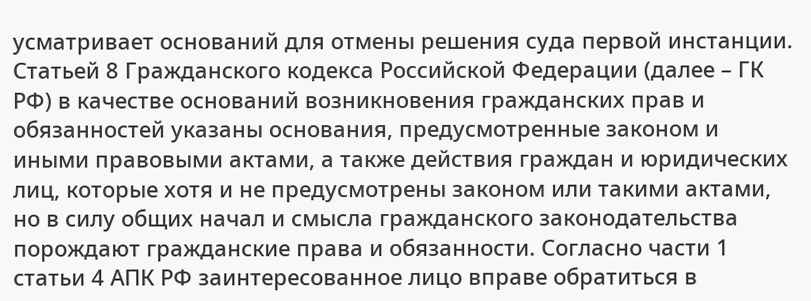усматривает оснований для отмены решения суда первой инстанции. Статьей 8 Гражданского кодекса Российской Федерации (далее – ГК РФ) в качестве оснований возникновения гражданских прав и обязанностей указаны основания, предусмотренные законом и иными правовыми актами, а также действия граждан и юридических лиц, которые хотя и не предусмотрены законом или такими актами, но в силу общих начал и смысла гражданского законодательства порождают гражданские права и обязанности. Согласно части 1 статьи 4 АПК РФ заинтересованное лицо вправе обратиться в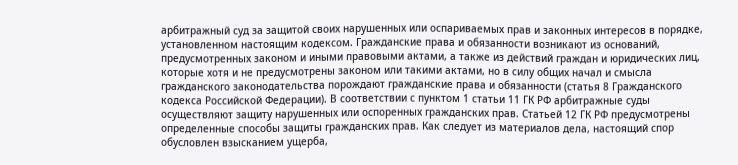арбитражный суд за защитой своих нарушенных или оспариваемых прав и законных интересов в порядке, установленном настоящим кодексом. Гражданские права и обязанности возникают из оснований, предусмотренных законом и иными правовыми актами, а также из действий граждан и юридических лиц, которые хотя и не предусмотрены законом или такими актами, но в силу общих начал и смысла гражданского законодательства порождают гражданские права и обязанности (статья 8 Гражданского кодекса Российской Федерации). В соответствии с пунктом 1 статьи 11 ГК РФ арбитражные суды осуществляют защиту нарушенных или оспоренных гражданских прав. Статьей 12 ГК РФ предусмотрены определенные способы защиты гражданских прав. Как следует из материалов дела, настоящий спор обусловлен взысканием ущерба,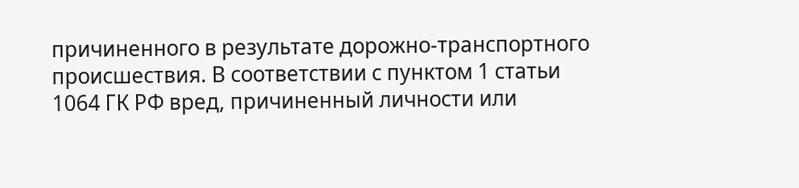причиненного в результате дорожно-транспортного происшествия. В соответствии с пунктом 1 статьи 1064 ГК РФ вред, причиненный личности или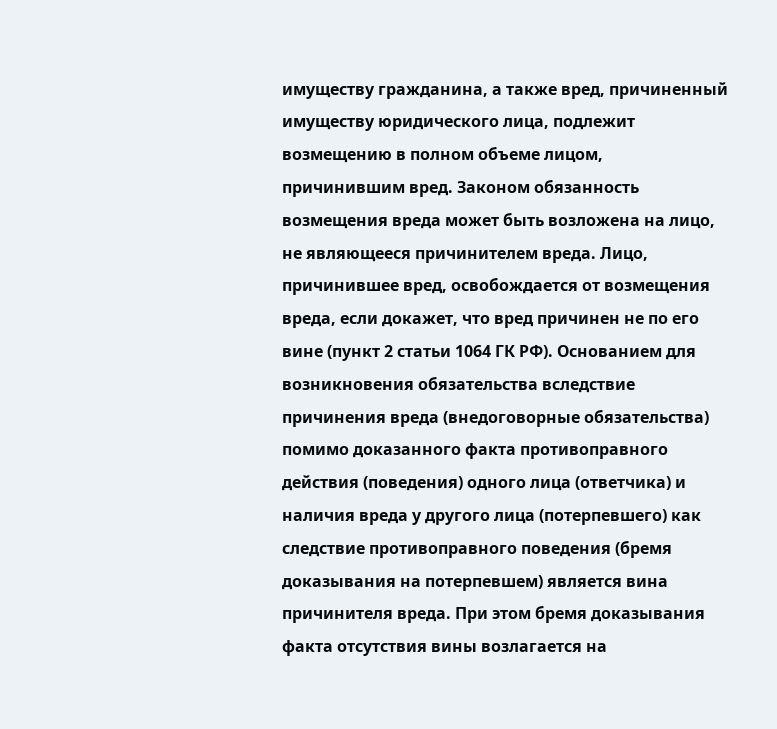имуществу гражданина, а также вред, причиненный имуществу юридического лица, подлежит возмещению в полном объеме лицом, причинившим вред. Законом обязанность возмещения вреда может быть возложена на лицо, не являющееся причинителем вреда. Лицо, причинившее вред, освобождается от возмещения вреда, если докажет, что вред причинен не по его вине (пункт 2 статьи 1064 ГК РФ). Основанием для возникновения обязательства вследствие причинения вреда (внедоговорные обязательства) помимо доказанного факта противоправного действия (поведения) одного лица (ответчика) и наличия вреда у другого лица (потерпевшего) как следствие противоправного поведения (бремя доказывания на потерпевшем) является вина причинителя вреда. При этом бремя доказывания факта отсутствия вины возлагается на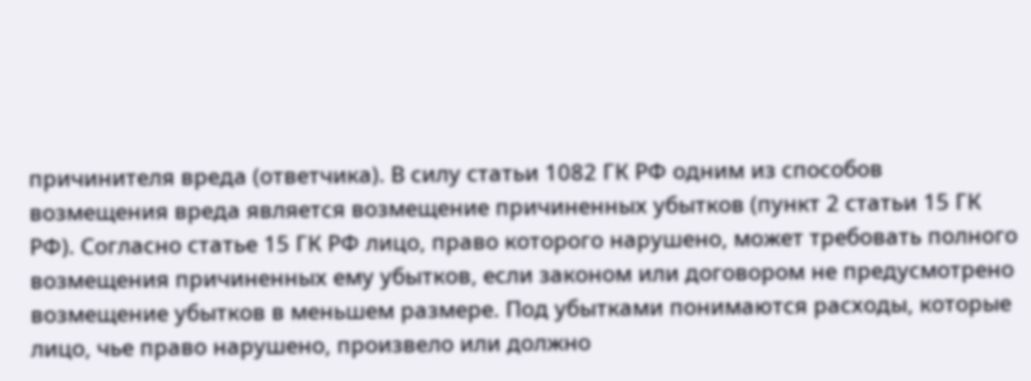причинителя вреда (ответчика). В силу статьи 1082 ГК РФ одним из способов возмещения вреда является возмещение причиненных убытков (пункт 2 статьи 15 ГК РФ). Согласно статье 15 ГК РФ лицо, право которого нарушено, может требовать полного возмещения причиненных ему убытков, если законом или договором не предусмотрено возмещение убытков в меньшем размере. Под убытками понимаются расходы, которые лицо, чье право нарушено, произвело или должно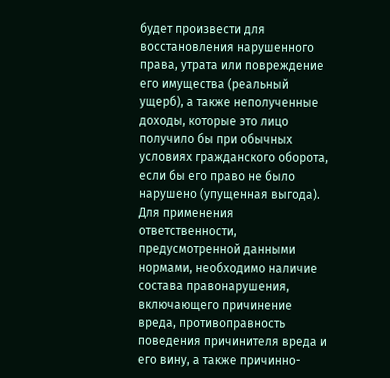будет произвести для восстановления нарушенного права, утрата или повреждение его имущества (реальный ущерб), а также неполученные доходы, которые это лицо получило бы при обычных условиях гражданского оборота, если бы его право не было нарушено (упущенная выгода). Для применения ответственности, предусмотренной данными нормами, необходимо наличие состава правонарушения, включающего причинение вреда, противоправность поведения причинителя вреда и его вину, а также причинно-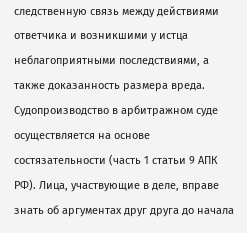следственную связь между действиями ответчика и возникшими у истца неблагоприятными последствиями, а также доказанность размера вреда. Судопроизводство в арбитражном суде осуществляется на основе состязательности (часть 1 статьи 9 АПК РФ). Лица, участвующие в деле, вправе знать об аргументах друг друга до начала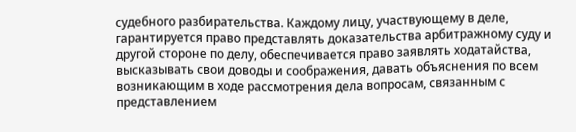судебного разбирательства. Каждому лицу, участвующему в деле, гарантируется право представлять доказательства арбитражному суду и другой стороне по делу, обеспечивается право заявлять ходатайства, высказывать свои доводы и соображения, давать объяснения по всем возникающим в ходе рассмотрения дела вопросам, связанным с представлением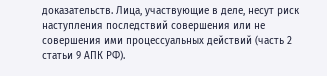доказательств. Лица, участвующие в деле, несут риск наступления последствий совершения или не совершения ими процессуальных действий (часть 2 статьи 9 АПК РФ).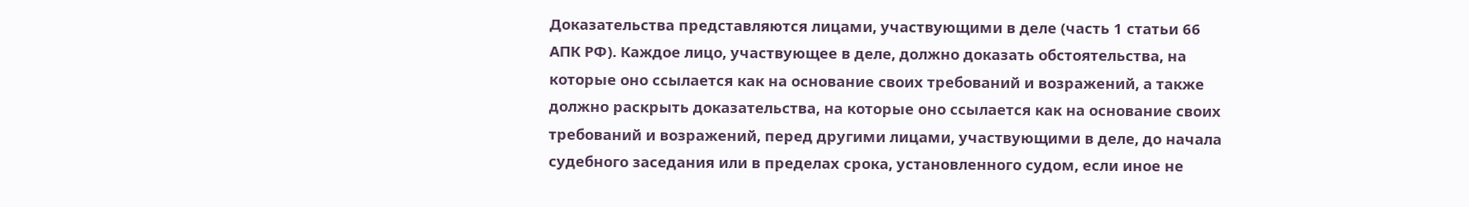Доказательства представляются лицами, участвующими в деле (часть 1 статьи 66 АПК РФ). Каждое лицо, участвующее в деле, должно доказать обстоятельства, на которые оно ссылается как на основание своих требований и возражений, а также должно раскрыть доказательства, на которые оно ссылается как на основание своих требований и возражений, перед другими лицами, участвующими в деле, до начала судебного заседания или в пределах срока, установленного судом, если иное не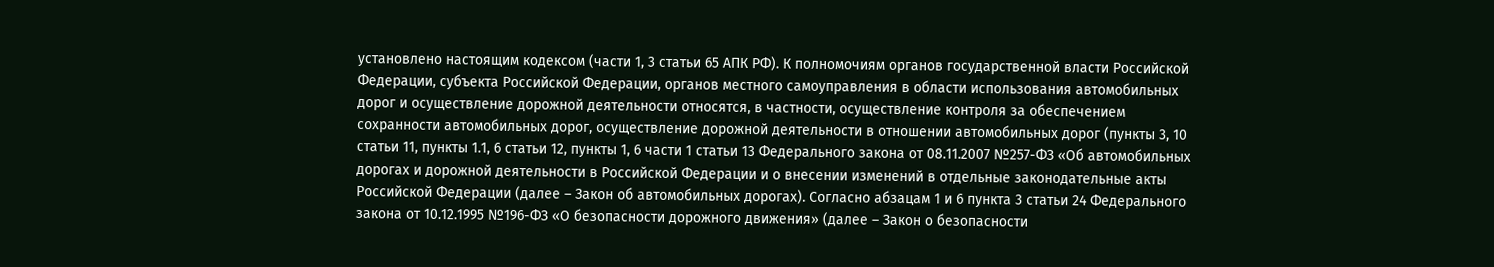установлено настоящим кодексом (части 1, 3 статьи 65 АПК РФ). К полномочиям органов государственной власти Российской Федерации, субъекта Российской Федерации, органов местного самоуправления в области использования автомобильных дорог и осуществление дорожной деятельности относятся, в частности, осуществление контроля за обеспечением сохранности автомобильных дорог, осуществление дорожной деятельности в отношении автомобильных дорог (пункты 3, 10 статьи 11, пункты 1.1, 6 статьи 12, пункты 1, 6 части 1 статьи 13 Федерального закона от 08.11.2007 №257-ФЗ «Об автомобильных дорогах и дорожной деятельности в Российской Федерации и о внесении изменений в отдельные законодательные акты Российской Федерации (далее – Закон об автомобильных дорогах). Согласно абзацам 1 и 6 пункта 3 статьи 24 Федерального закона от 10.12.1995 №196-ФЗ «О безопасности дорожного движения» (далее – Закон о безопасности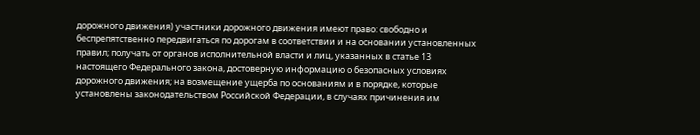дорожного движения) участники дорожного движения имеют право: свободно и беспрепятственно передвигаться по дорогам в соответствии и на основании установленных правил; получать от органов исполнительной власти и лиц, указанных в статье 13 настоящего Федерального закона, достоверную информацию о безопасных условиях дорожного движения; на возмещение ущерба по основаниям и в порядке, которые установлены законодательством Российской Федерации, в случаях причинения им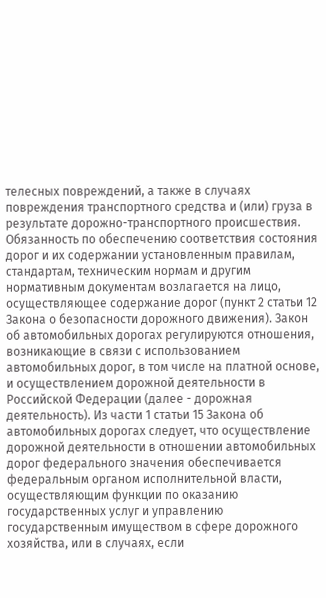телесных повреждений, а также в случаях повреждения транспортного средства и (или) груза в результате дорожно-транспортного происшествия. Обязанность по обеспечению соответствия состояния дорог и их содержании установленным правилам, стандартам, техническим нормам и другим нормативным документам возлагается на лицо, осуществляющее содержание дорог (пункт 2 статьи 12 Закона о безопасности дорожного движения). Закон об автомобильных дорогах регулируются отношения, возникающие в связи с использованием автомобильных дорог, в том числе на платной основе, и осуществлением дорожной деятельности в Российской Федерации (далее - дорожная деятельность). Из части 1 статьи 15 Закона об автомобильных дорогах следует, что осуществление дорожной деятельности в отношении автомобильных дорог федерального значения обеспечивается федеральным органом исполнительной власти, осуществляющим функции по оказанию государственных услуг и управлению государственным имуществом в сфере дорожного хозяйства, или в случаях, если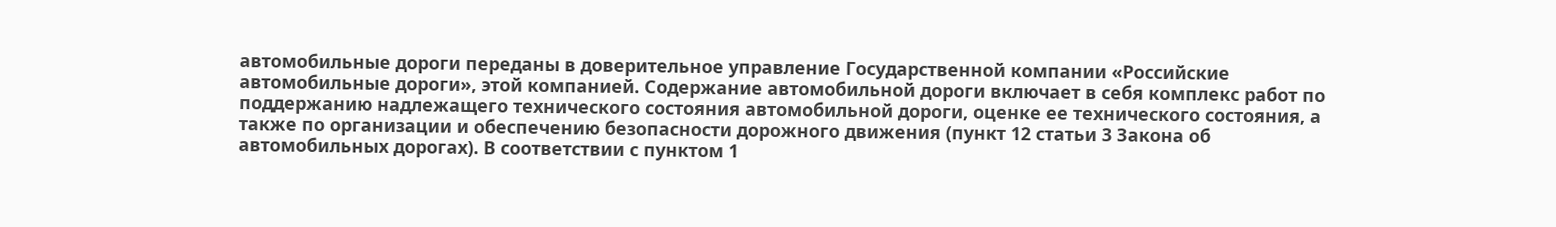автомобильные дороги переданы в доверительное управление Государственной компании «Российские автомобильные дороги», этой компанией. Содержание автомобильной дороги включает в себя комплекс работ по поддержанию надлежащего технического состояния автомобильной дороги, оценке ее технического состояния, а также по организации и обеспечению безопасности дорожного движения (пункт 12 статьи 3 Закона об автомобильных дорогах). В соответствии с пунктом 1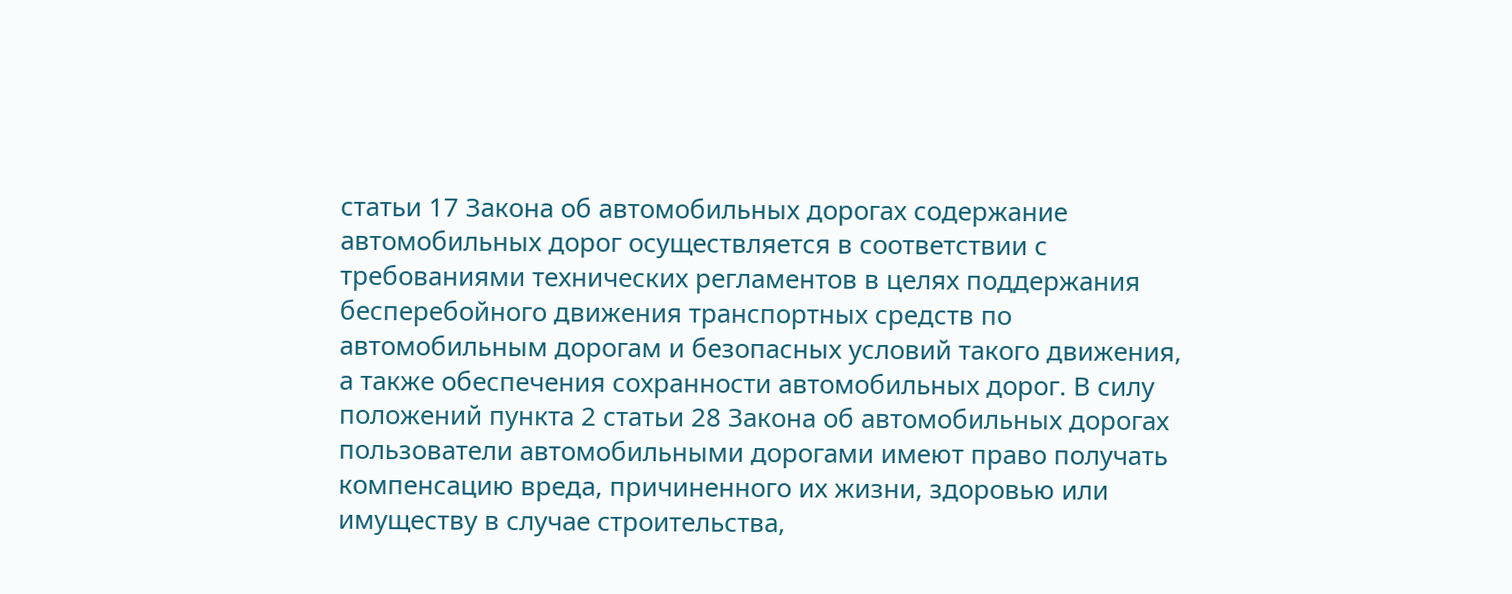статьи 17 Закона об автомобильных дорогах содержание автомобильных дорог осуществляется в соответствии с требованиями технических регламентов в целях поддержания бесперебойного движения транспортных средств по автомобильным дорогам и безопасных условий такого движения, а также обеспечения сохранности автомобильных дорог. В силу положений пункта 2 статьи 28 Закона об автомобильных дорогах пользователи автомобильными дорогами имеют право получать компенсацию вреда, причиненного их жизни, здоровью или имуществу в случае строительства,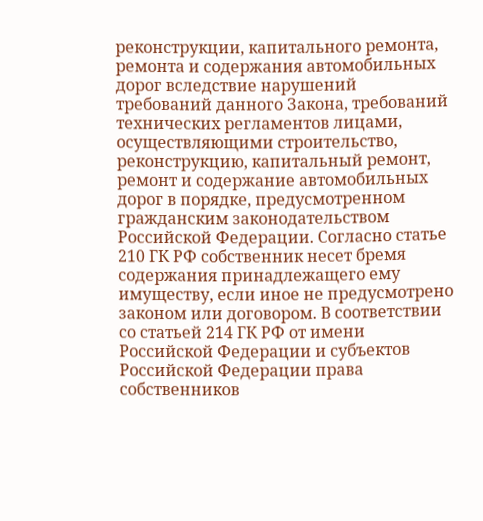реконструкции, капитального ремонта, ремонта и содержания автомобильных дорог вследствие нарушений требований данного Закона, требований технических регламентов лицами, осуществляющими строительство, реконструкцию, капитальный ремонт, ремонт и содержание автомобильных дорог в порядке, предусмотренном гражданским законодательством Российской Федерации. Согласно статье 210 ГК РФ собственник несет бремя содержания принадлежащего ему имуществу, если иное не предусмотрено законом или договором. В соответствии со статьей 214 ГК РФ от имени Российской Федерации и субъектов Российской Федерации права собственников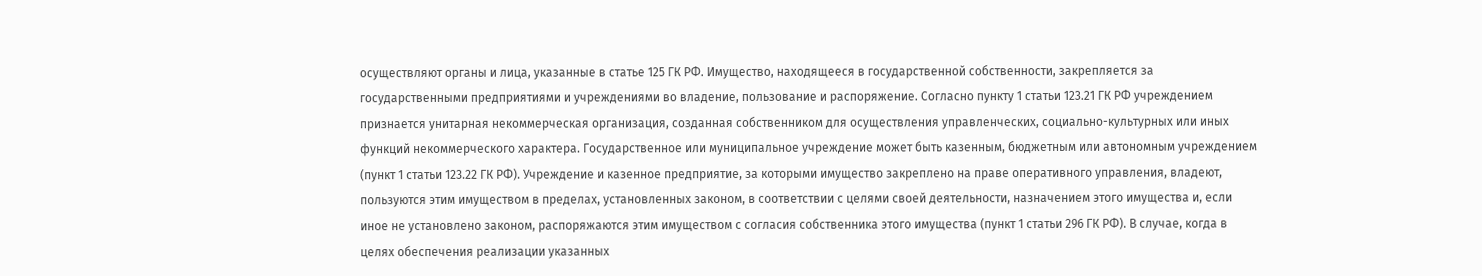осуществляют органы и лица, указанные в статье 125 ГК РФ. Имущество, находящееся в государственной собственности, закрепляется за государственными предприятиями и учреждениями во владение, пользование и распоряжение. Согласно пункту 1 статьи 123.21 ГК РФ учреждением признается унитарная некоммерческая организация, созданная собственником для осуществления управленческих, социально-культурных или иных функций некоммерческого характера. Государственное или муниципальное учреждение может быть казенным, бюджетным или автономным учреждением (пункт 1 статьи 123.22 ГК РФ). Учреждение и казенное предприятие, за которыми имущество закреплено на праве оперативного управления, владеют, пользуются этим имуществом в пределах, установленных законом, в соответствии с целями своей деятельности, назначением этого имущества и, если иное не установлено законом, распоряжаются этим имуществом с согласия собственника этого имущества (пункт 1 статьи 296 ГК РФ). В случае, когда в целях обеспечения реализации указанных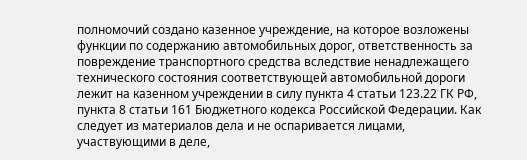полномочий создано казенное учреждение, на которое возложены функции по содержанию автомобильных дорог, ответственность за повреждение транспортного средства вследствие ненадлежащего технического состояния соответствующей автомобильной дороги лежит на казенном учреждении в силу пункта 4 статьи 123.22 ГК РФ, пункта 8 статьи 161 Бюджетного кодекса Российской Федерации. Как следует из материалов дела и не оспаривается лицами, участвующими в деле,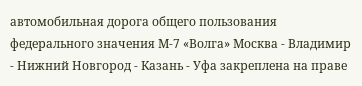автомобильная дорога общего пользования федерального значения М-7 «Волга» Москва - Владимир - Нижний Новгород - Казань - Уфа закреплена на праве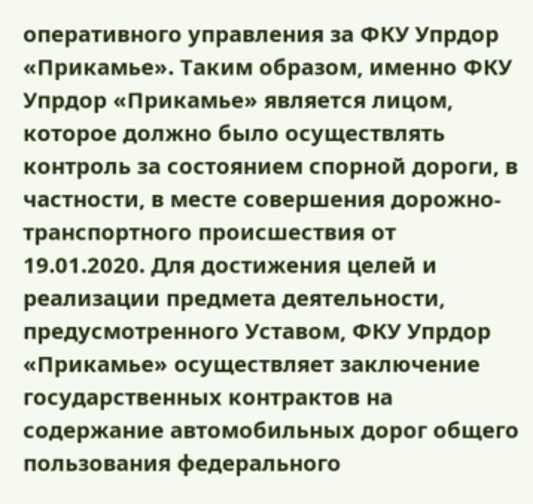оперативного управления за ФКУ Упрдор «Прикамье». Таким образом, именно ФКУ Упрдор «Прикамье» является лицом, которое должно было осуществлять контроль за состоянием спорной дороги, в частности, в месте совершения дорожно-транспортного происшествия от 19.01.2020. Для достижения целей и реализации предмета деятельности, предусмотренного Уставом, ФКУ Упрдор «Прикамье» осуществляет заключение государственных контрактов на содержание автомобильных дорог общего пользования федерального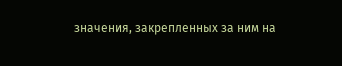значения, закрепленных за ним на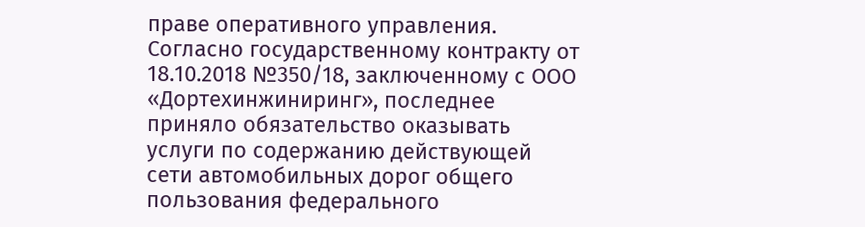праве оперативного управления. Согласно государственному контракту от 18.10.2018 №350/18, заключенному с ООО «Дортехинжиниринг», последнее приняло обязательство оказывать услуги по содержанию действующей сети автомобильных дорог общего пользования федерального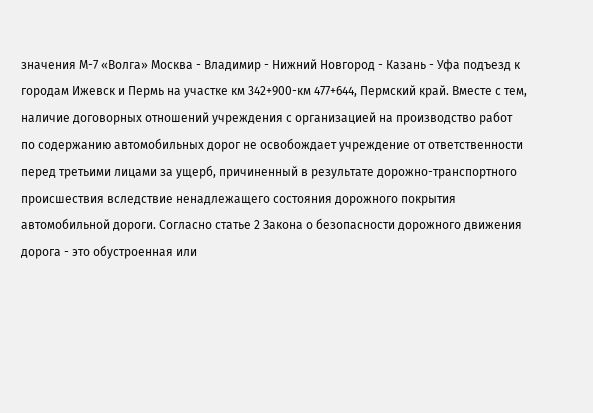значения М-7 «Волга» Москва - Владимир - Нижний Новгород - Казань - Уфа подъезд к городам Ижевск и Пермь на участке км 342+900-км 477+644, Пермский край. Вместе с тем, наличие договорных отношений учреждения с организацией на производство работ по содержанию автомобильных дорог не освобождает учреждение от ответственности перед третьими лицами за ущерб, причиненный в результате дорожно-транспортного происшествия вследствие ненадлежащего состояния дорожного покрытия автомобильной дороги. Согласно статье 2 Закона о безопасности дорожного движения дорога - это обустроенная или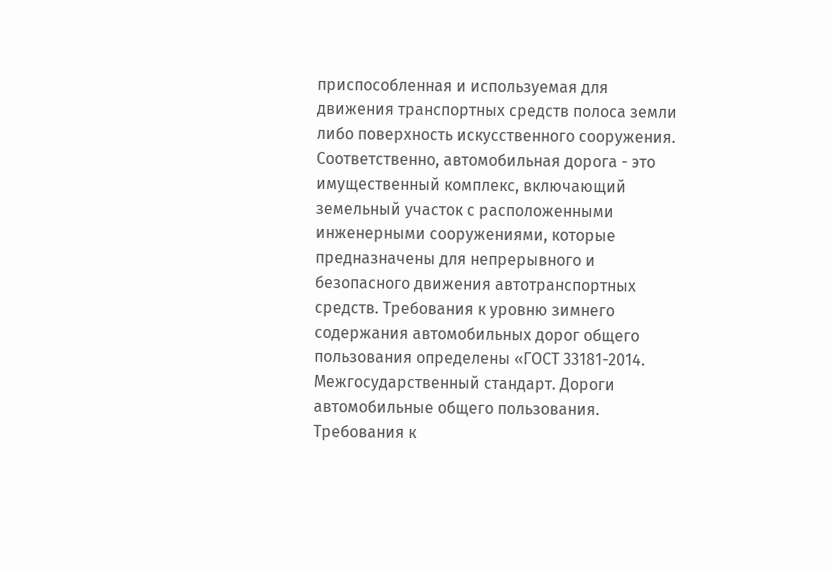приспособленная и используемая для движения транспортных средств полоса земли либо поверхность искусственного сооружения. Соответственно, автомобильная дорога - это имущественный комплекс, включающий земельный участок с расположенными инженерными сооружениями, которые предназначены для непрерывного и безопасного движения автотранспортных средств. Требования к уровню зимнего содержания автомобильных дорог общего пользования определены «ГОСТ 33181-2014. Межгосударственный стандарт. Дороги автомобильные общего пользования. Требования к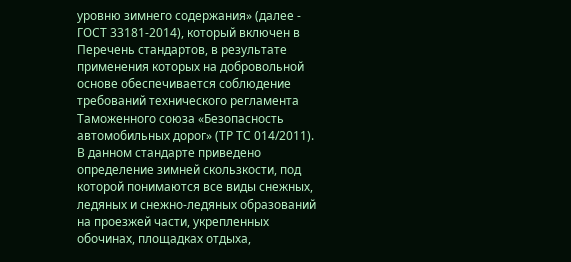уровню зимнего содержания» (далее - ГОСТ 33181-2014), который включен в Перечень стандартов, в результате применения которых на добровольной основе обеспечивается соблюдение требований технического регламента Таможенного союза «Безопасность автомобильных дорог» (ТР ТС 014/2011). В данном стандарте приведено определение зимней скользкости, под которой понимаются все виды снежных, ледяных и снежно-ледяных образований на проезжей части, укрепленных обочинах, площадках отдыха,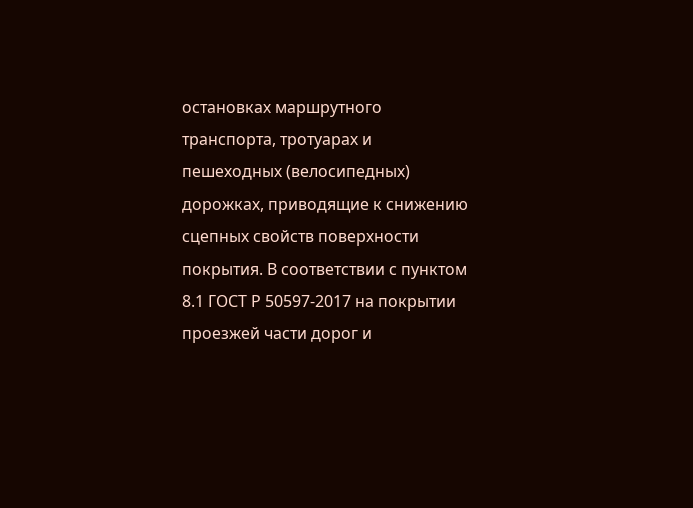остановках маршрутного транспорта, тротуарах и пешеходных (велосипедных) дорожках, приводящие к снижению сцепных свойств поверхности покрытия. В соответствии с пунктом 8.1 ГОСТ Р 50597-2017 на покрытии проезжей части дорог и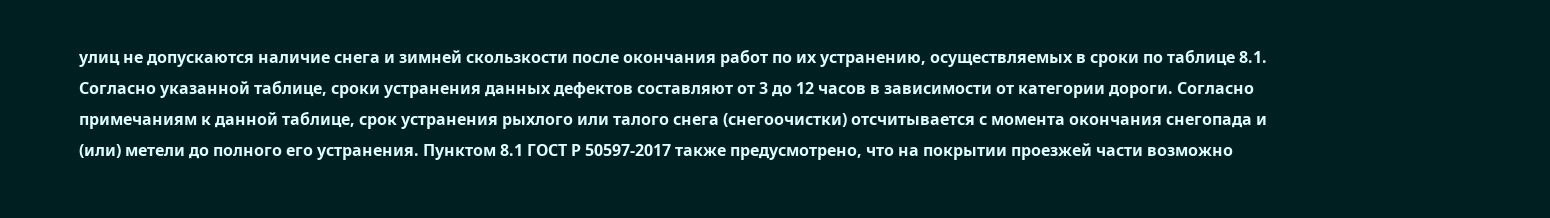улиц не допускаются наличие снега и зимней скользкости после окончания работ по их устранению, осуществляемых в сроки по таблице 8.1. Согласно указанной таблице, сроки устранения данных дефектов составляют от 3 до 12 часов в зависимости от категории дороги. Согласно примечаниям к данной таблице, срок устранения рыхлого или талого снега (снегоочистки) отсчитывается с момента окончания снегопада и (или) метели до полного его устранения. Пунктом 8.1 ГОСТ Р 50597-2017 также предусмотрено, что на покрытии проезжей части возможно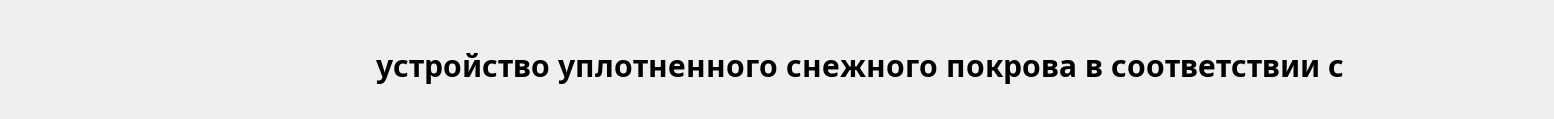устройство уплотненного снежного покрова в соответствии с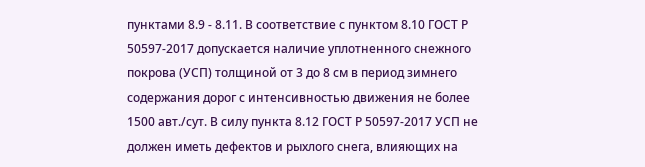пунктами 8.9 - 8.11. В соответствие с пунктом 8.10 ГОСТ Р 50597-2017 допускается наличие уплотненного снежного покрова (УСП) толщиной от 3 до 8 см в период зимнего содержания дорог с интенсивностью движения не более 1500 авт./сут. В силу пункта 8.12 ГОСТ Р 50597-2017 УСП не должен иметь дефектов и рыхлого снега, влияющих на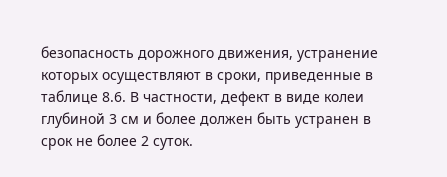безопасность дорожного движения, устранение которых осуществляют в сроки, приведенные в таблице 8.6. В частности, дефект в виде колеи глубиной 3 см и более должен быть устранен в срок не более 2 суток.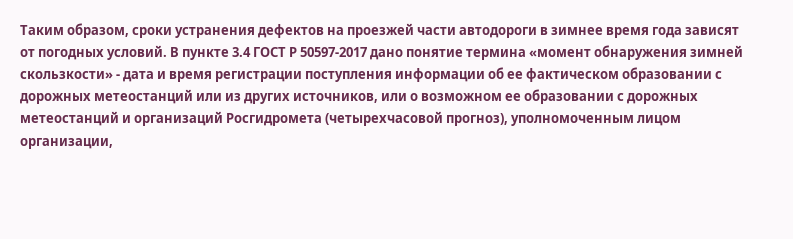Таким образом, сроки устранения дефектов на проезжей части автодороги в зимнее время года зависят от погодных условий. В пункте 3.4 ГОСТ Р 50597-2017 дано понятие термина «момент обнаружения зимней скользкости» - дата и время регистрации поступления информации об ее фактическом образовании с дорожных метеостанций или из других источников, или о возможном ее образовании с дорожных метеостанций и организаций Росгидромета (четырехчасовой прогноз), уполномоченным лицом организации,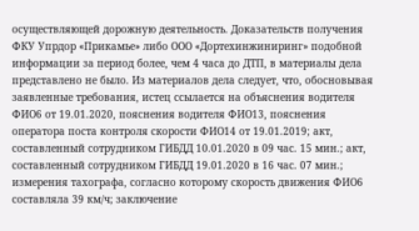осуществляющей дорожную деятельность. Доказательств получения ФКУ Упрдор «Прикамье» либо ООО «Дортехинжиниринг» подобной информации за период более, чем 4 часа до ДТП, в материалы дела представлено не было. Из материалов дела следует, что, обосновывая заявленные требования, истец ссылается на объяснения водителя ФИО6 от 19.01.2020, пояснения водителя ФИО13, пояснения оператора поста контроля скорости ФИО14 от 19.01.2019; акт, составленный сотрудником ГИБДД 10.01.2020 в 09 час. 15 мин.; акт, составленный сотрудником ГИБДД 19.01.2020 в 16 час. 07 мин.; измерения тахографа, согласно которому скорость движения ФИО6 составляла 39 км/ч; заключение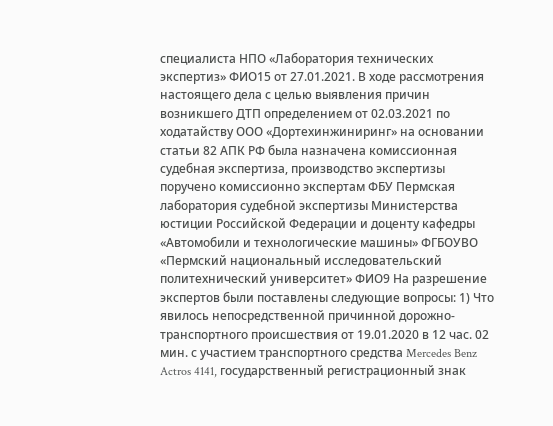специалиста НПО «Лаборатория технических экспертиз» ФИО15 от 27.01.2021. В ходе рассмотрения настоящего дела с целью выявления причин возникшего ДТП определением от 02.03.2021 по ходатайству ООО «Дортехинжиниринг» на основании статьи 82 АПК РФ была назначена комиссионная судебная экспертиза, производство экспертизы поручено комиссионно экспертам ФБУ Пермская лаборатория судебной экспертизы Министерства юстиции Российской Федерации и доценту кафедры «Автомобили и технологические машины» ФГБОУВО «Пермский национальный исследовательский политехнический университет» ФИО9 На разрешение экспертов были поставлены следующие вопросы: 1) Что явилось непосредственной причинной дорожно-транспортного происшествия от 19.01.2020 в 12 час. 02 мин. с участием транспортного средства Mercedes Benz Actros 4141, государственный регистрационный знак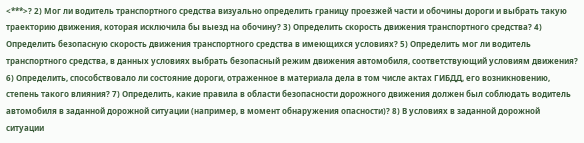<***>? 2) Мог ли водитель транспортного средства визуально определить границу проезжей части и обочины дороги и выбрать такую траекторию движения, которая исключила бы выезд на обочину? 3) Определить скорость движения транспортного средства? 4) Определить безопасную скорость движения транспортного средства в имеющихся условиях? 5) Определить мог ли водитель транспортного средства, в данных условиях выбрать безопасный режим движения автомобиля, соответствующий условиям движения? 6) Определить, способствовало ли состояние дороги, отраженное в материала дела в том числе актах ГИБДД, его возникновению, степень такого влияния? 7) Определить, какие правила в области безопасности дорожного движения должен был соблюдать водитель автомобиля в заданной дорожной ситуации (например, в момент обнаружения опасности)? 8) В условиях в заданной дорожной ситуации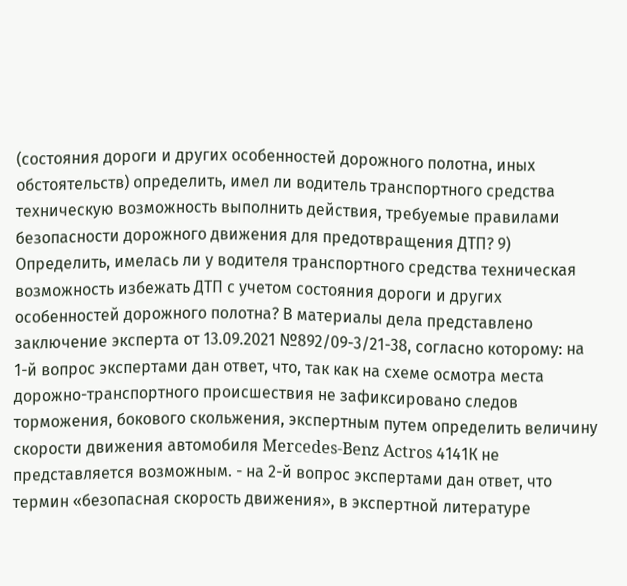(состояния дороги и других особенностей дорожного полотна, иных обстоятельств) определить, имел ли водитель транспортного средства техническую возможность выполнить действия, требуемые правилами безопасности дорожного движения для предотвращения ДТП? 9) Определить, имелась ли у водителя транспортного средства техническая возможность избежать ДТП с учетом состояния дороги и других особенностей дорожного полотна? В материалы дела представлено заключение эксперта от 13.09.2021 №892/09-3/21-38, согласно которому: на 1-й вопрос экспертами дан ответ, что, так как на схеме осмотра места дорожно-транспортного происшествия не зафиксировано следов торможения, бокового скольжения, экспертным путем определить величину скорости движения автомобиля Mercedes-Benz Actros 4141К не представляется возможным. - на 2-й вопрос экспертами дан ответ, что термин «безопасная скорость движения», в экспертной литературе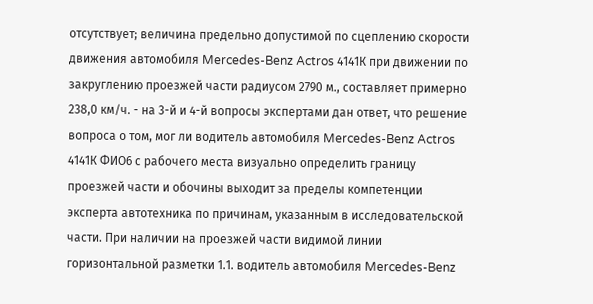отсутствует; величина предельно допустимой по сцеплению скорости движения автомобиля Mercedes-Benz Actros 4141К при движении по закруглению проезжей части радиусом 2790 м., составляет примерно 238,0 км/ч. - на 3-й и 4-й вопросы экспертами дан ответ, что решение вопроса о том, мог ли водитель автомобиля Mercedes-Benz Actros 4141К ФИО6 с рабочего места визуально определить границу проезжей части и обочины выходит за пределы компетенции эксперта автотехника по причинам, указанным в исследовательской части. При наличии на проезжей части видимой линии горизонтальной разметки 1.1. водитель автомобиля Mercedes-Benz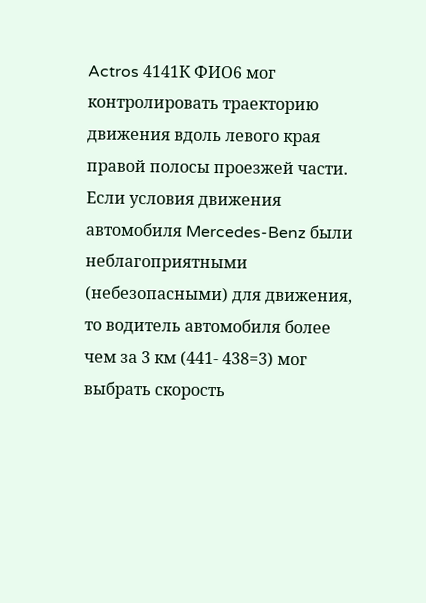Actros 4141К ФИО6 мог контролировать траекторию движения вдоль левого края правой полосы проезжей части. Если условия движения автомобиля Mercedes-Benz были неблагоприятными (небезопасными) для движения, то водитель автомобиля более чем за 3 км (441- 438=3) мог выбрать скорость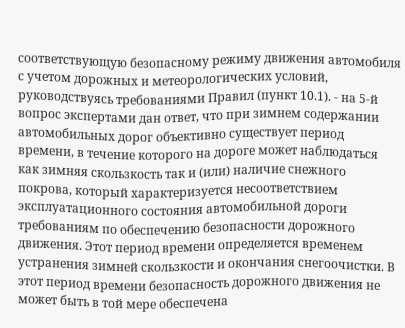соответствующую безопасному режиму движения автомобиля с учетом дорожных и метеорологических условий, руководствуясь требованиями Правил (пункт 10.1). - на 5-й вопрос экспертами дан ответ, что при зимнем содержании автомобильных дорог объективно существует период времени, в течение которого на дороге может наблюдаться как зимняя скользкость так и (или) наличие снежного покрова, который характеризуется несоответствием эксплуатационного состояния автомобильной дороги требованиям по обеспечению безопасности дорожного движения. Этот период времени определяется временем устранения зимней скользкости и окончания снегоочистки. В этот период времени безопасность дорожного движения не может быть в той мере обеспечена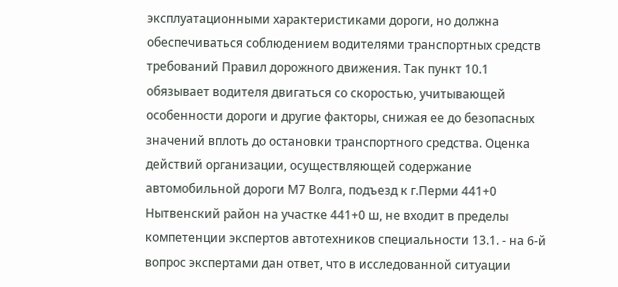эксплуатационными характеристиками дороги, но должна обеспечиваться соблюдением водителями транспортных средств требований Правил дорожного движения. Так пункт 10.1 обязывает водителя двигаться со скоростью, учитывающей особенности дороги и другие факторы, снижая ее до безопасных значений вплоть до остановки транспортного средства. Оценка действий организации, осуществляющей содержание автомобильной дороги М7 Волга, подъезд к г.Перми 441+0 Нытвенский район на участке 441+0 ш, не входит в пределы компетенции экспертов автотехников специальности 13.1. - на 6-й вопрос экспертами дан ответ, что в исследованной ситуации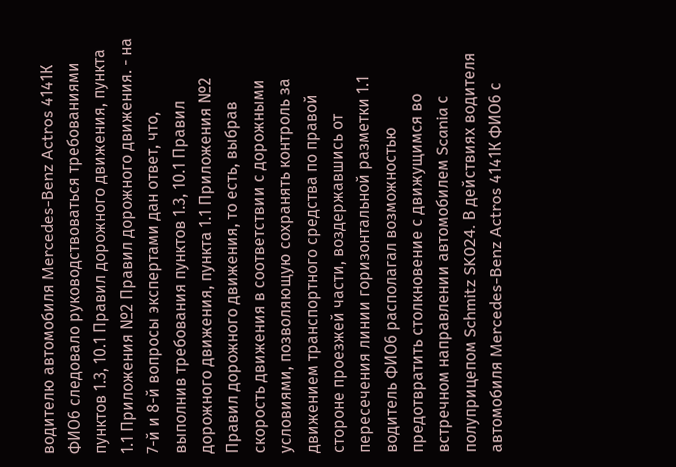водителю автомобиля Mercedes-Benz Actros 4141К ФИО6 следовало руководствоваться требованиями пунктов 1.3, 10.1 Правил дорожного движения, пункта 1.1 Приложения №2 Правил дорожного движения. - на 7-й и 8-й вопросы экспертами дан ответ, что, выполнив требования пунктов 1.3, 10.1 Правил дорожного движения, пункта 1.1 Приложения №2 Правил дорожного движения, то есть, выбрав скорость движения в соответствии с дорожными условиями, позволяющую сохранять контроль за движением транспортного средства по правой стороне проезжей части, воздержавшись от пересечения линии горизонтальной разметки 1.1 водитель ФИО6 располагал возможностью предотвратить столкновение с движущимся во встречном направлении автомобилем Scania с полуприцепом Schmitz SK024. В действиях водителя автомобиля Mercedes-Benz Actros 4141К ФИО6 с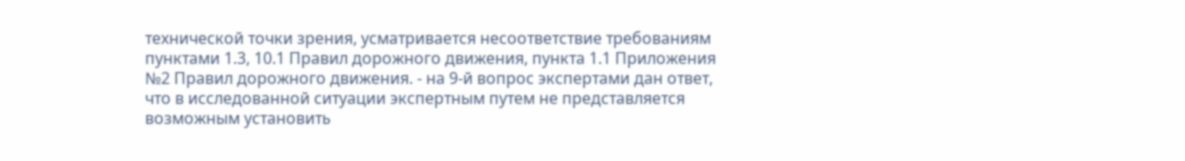технической точки зрения, усматривается несоответствие требованиям пунктами 1.3, 10.1 Правил дорожного движения, пункта 1.1 Приложения №2 Правил дорожного движения. - на 9-й вопрос экспертами дан ответ, что в исследованной ситуации экспертным путем не представляется возможным установить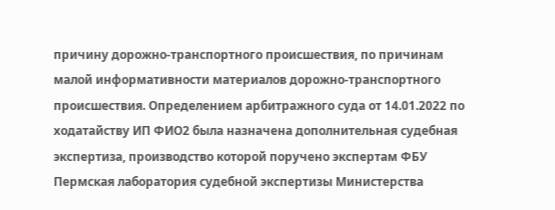причину дорожно-транспортного происшествия, по причинам малой информативности материалов дорожно-транспортного происшествия. Определением арбитражного суда от 14.01.2022 по ходатайству ИП ФИО2 была назначена дополнительная судебная экспертиза, производство которой поручено экспертам ФБУ Пермская лаборатория судебной экспертизы Министерства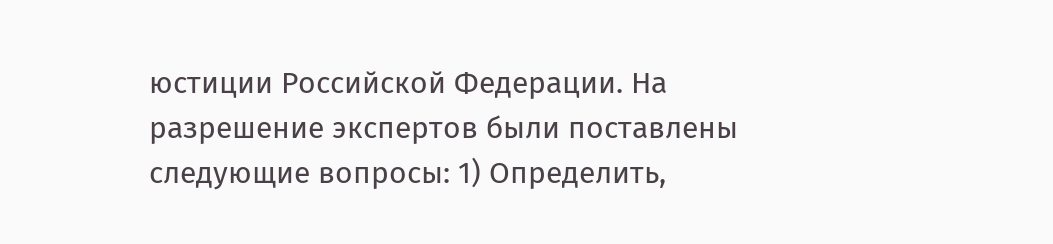юстиции Российской Федерации. На разрешение экспертов были поставлены следующие вопросы: 1) Определить,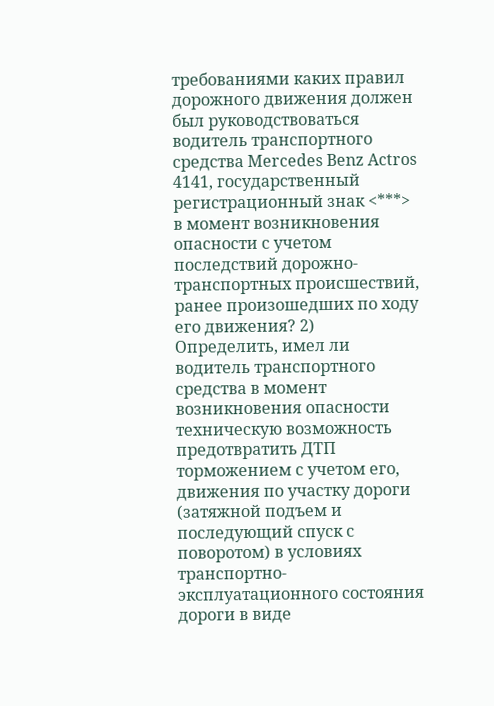требованиями каких правил дорожного движения должен был руководствоваться водитель транспортного средства Mercedes Benz Actros 4141, государственный регистрационный знак <***> в момент возникновения опасности с учетом последствий дорожно-транспортных происшествий, ранее произошедших по ходу его движения? 2) Определить, имел ли водитель транспортного средства в момент возникновения опасности техническую возможность предотвратить ДТП торможением с учетом его, движения по участку дороги (затяжной подъем и последующий спуск с поворотом) в условиях транспортно-эксплуатационного состояния дороги в виде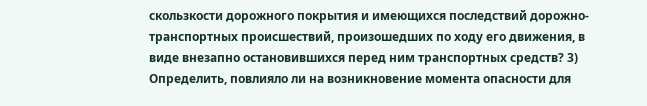скользкости дорожного покрытия и имеющихся последствий дорожно-транспортных происшествий, произошедших по ходу его движения, в виде внезапно остановившихся перед ним транспортных средств? 3) Определить, повлияло ли на возникновение момента опасности для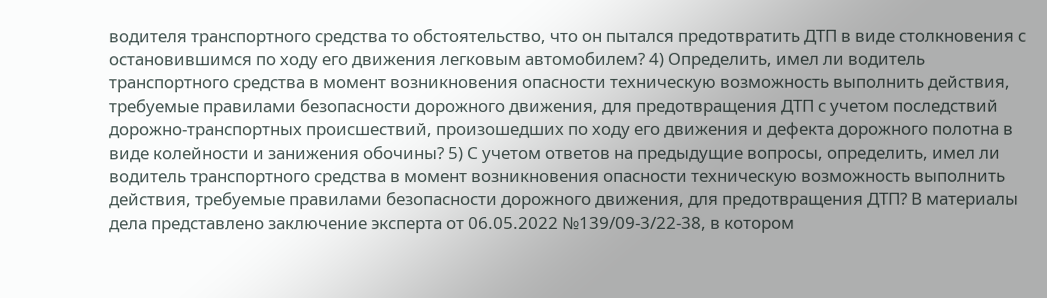водителя транспортного средства то обстоятельство, что он пытался предотвратить ДТП в виде столкновения с остановившимся по ходу его движения легковым автомобилем? 4) Определить, имел ли водитель транспортного средства в момент возникновения опасности техническую возможность выполнить действия, требуемые правилами безопасности дорожного движения, для предотвращения ДТП с учетом последствий дорожно-транспортных происшествий, произошедших по ходу его движения и дефекта дорожного полотна в виде колейности и занижения обочины? 5) С учетом ответов на предыдущие вопросы, определить, имел ли водитель транспортного средства в момент возникновения опасности техническую возможность выполнить действия, требуемые правилами безопасности дорожного движения, для предотвращения ДТП? В материалы дела представлено заключение эксперта от 06.05.2022 №139/09-3/22-38, в котором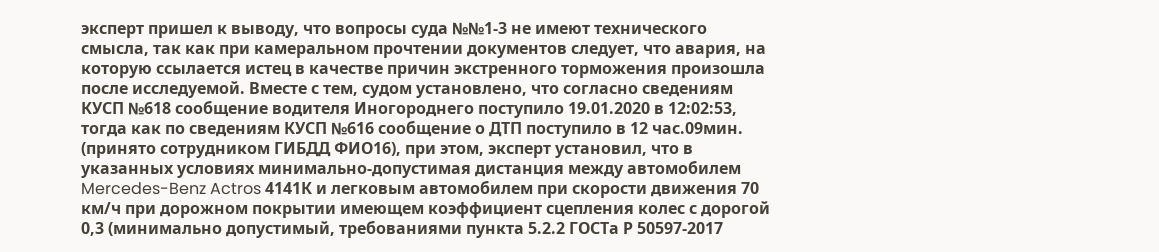эксперт пришел к выводу, что вопросы суда №№1-3 не имеют технического смысла, так как при камеральном прочтении документов следует, что авария, на которую ссылается истец в качестве причин экстренного торможения произошла после исследуемой. Вместе с тем, судом установлено, что согласно сведениям КУСП №618 сообщение водителя Иногороднего поступило 19.01.2020 в 12:02:53, тогда как по сведениям КУСП №616 сообщение о ДТП поступило в 12 час.09мин. (принято сотрудником ГИБДД ФИО16), при этом, эксперт установил, что в указанных условиях минимально-допустимая дистанция между автомобилем Mercedes-Benz Actros 4141К и легковым автомобилем при скорости движения 70 км/ч при дорожном покрытии имеющем коэффициент сцепления колес с дорогой 0,3 (минимально допустимый, требованиями пункта 5.2.2 ГОСТа Р 50597-2017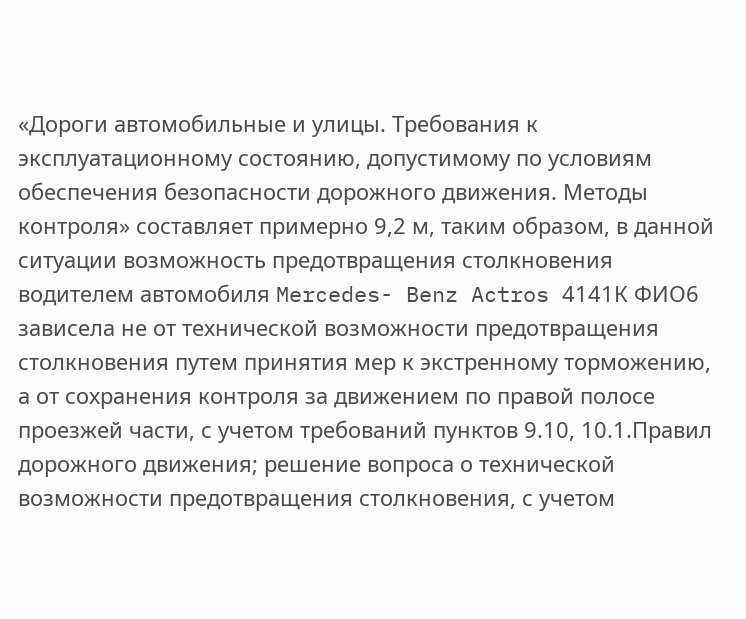«Дороги автомобильные и улицы. Требования к эксплуатационному состоянию, допустимому по условиям обеспечения безопасности дорожного движения. Методы контроля» составляет примерно 9,2 м, таким образом, в данной ситуации возможность предотвращения столкновения водителем автомобиля Mercedes- Benz Actros 4141К ФИО6 зависела не от технической возможности предотвращения столкновения путем принятия мер к экстренному торможению, а от сохранения контроля за движением по правой полосе проезжей части, с учетом требований пунктов 9.10, 10.1.Правил дорожного движения; решение вопроса о технической возможности предотвращения столкновения, с учетом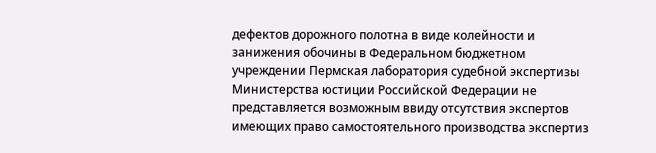дефектов дорожного полотна в виде колейности и занижения обочины в Федеральном бюджетном учреждении Пермская лаборатория судебной экспертизы Министерства юстиции Российской Федерации не представляется возможным ввиду отсутствия экспертов имеющих право самостоятельного производства экспертиз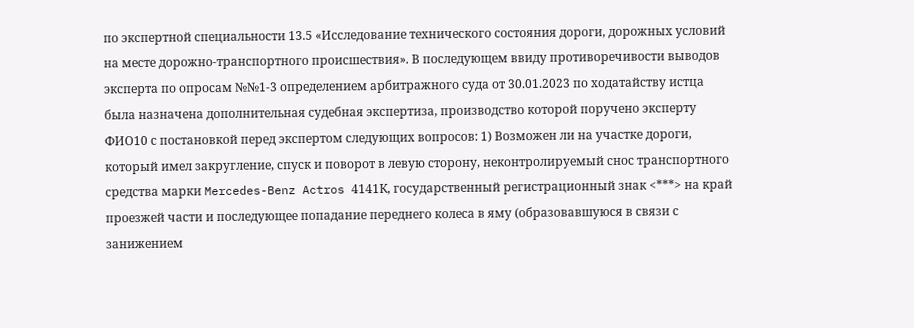по экспертной специальности 13.5 «Исследование технического состояния дороги, дорожных условий на месте дорожно-транспортного происшествия». В последующем ввиду противоречивости выводов эксперта по опросам №№1-3 определением арбитражного суда от 30.01.2023 по ходатайству истца была назначена дополнительная судебная экспертиза, производство которой поручено эксперту ФИО10 с постановкой перед экспертом следующих вопросов: 1) Возможен ли на участке дороги, который имел закругление, спуск и поворот в левую сторону, неконтролируемый снос транспортного средства марки Mercedes-Benz Actros 4141К, государственный регистрационный знак <***> на край проезжей части и последующее попадание переднего колеса в яму (образовавшуюся в связи с занижением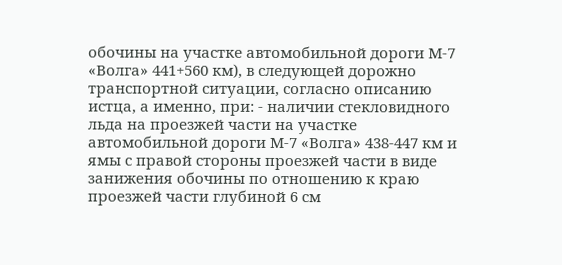обочины на участке автомобильной дороги М-7 «Волга» 441+560 км), в следующей дорожно транспортной ситуации, согласно описанию истца, а именно, при: - наличии стекловидного льда на проезжей части на участке автомобильной дороги М-7 «Волга» 438-447 км и ямы с правой стороны проезжей части в виде занижения обочины по отношению к краю проезжей части глубиной 6 см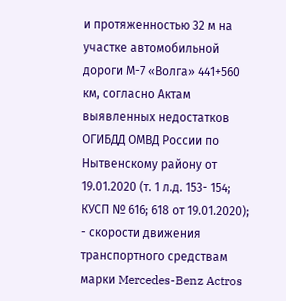и протяженностью 32 м на участке автомобильной дороги М-7 «Волга» 441+560 км, согласно Актам выявленных недостатков ОГИБДД ОМВД России по Нытвенскому району от 19.01.2020 (т. 1 л.д. 153- 154; КУСП № 616; 618 от 19.01.2020); - скорости движения транспортного средствам марки Mercedes-Benz Actros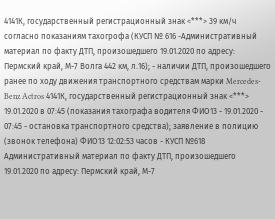4141К, государственный регистрационный знак <***> 39 км/ч согласно показаниям тахогрофа (КУСП № 616 -Административный материал по факту ДТП, произошедшего 19.01.2020 по адресу: Пермский край, М-7 Волга 442 км, л.16); - наличии ДТП, произошедшего ранее по ходу движения транспортного средствам марки Mercedes-Benz Actros 4141К, государственный регистрационный знак <***> 19.01.2020 в 07:45 (показания тахографа водителя ФИО13 - 19.01.2020 - 07:45 - остановка транспортного средства); заявление в полицию (звонок телефона) ФИО13 12:02:53 часов - КУСП №618 Административный материал по факту ДТП, произошедшего 19.01.2020 по адресу: Пермский край, М-7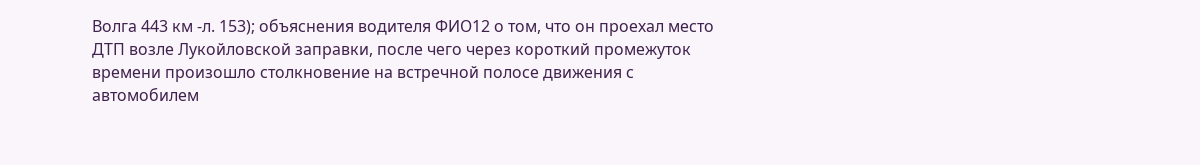Волга 443 км -л. 153); объяснения водителя ФИО12 о том, что он проехал место ДТП возле Лукойловской заправки, после чего через короткий промежуток времени произошло столкновение на встречной полосе движения с автомобилем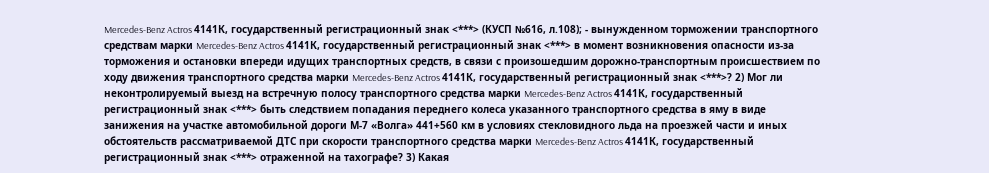Mercedes-Benz Actros 4141К, государственный регистрационный знак <***> (КУСП №616, л.108); - вынужденном торможении транспортного средствам марки Mercedes-Benz Actros 4141К, государственный регистрационный знак <***> в момент возникновения опасности из-за торможения и остановки впереди идущих транспортных средств, в связи с произошедшим дорожно-транспортным происшествием по ходу движения транспортного средства марки Mercedes-Benz Actros 4141К, государственный регистрационный знак <***>? 2) Мог ли неконтролируемый выезд на встречную полосу транспортного средства марки Mercedes-Benz Actros 4141К, государственный регистрационный знак <***> быть следствием попадания переднего колеса указанного транспортного средства в яму в виде занижения на участке автомобильной дороги М-7 «Волга» 441+560 км в условиях стекловидного льда на проезжей части и иных обстоятельств рассматриваемой ДТС при скорости транспортного средства марки Mercedes-Benz Actros 4141К, государственный регистрационный знак <***> отраженной на тахографе? 3) Какая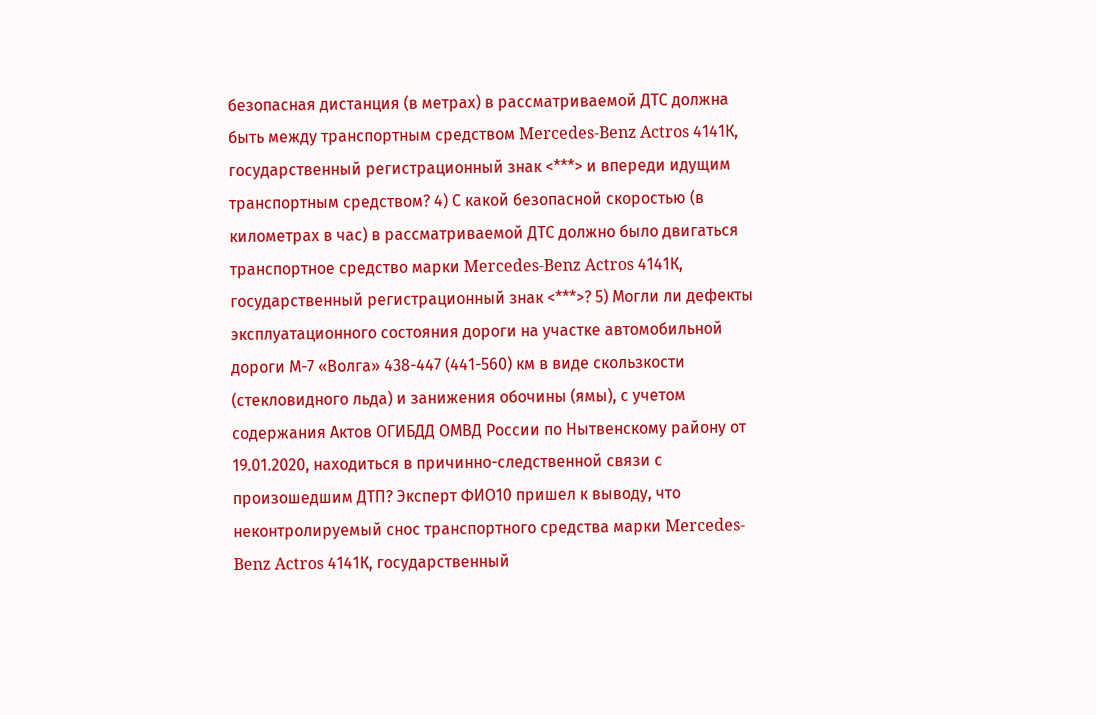безопасная дистанция (в метрах) в рассматриваемой ДТС должна быть между транспортным средством Mercedes-Benz Actros 4141К, государственный регистрационный знак <***> и впереди идущим транспортным средством? 4) С какой безопасной скоростью (в километрах в час) в рассматриваемой ДТС должно было двигаться транспортное средство марки Mercedes-Benz Actros 4141К, государственный регистрационный знак <***>? 5) Могли ли дефекты эксплуатационного состояния дороги на участке автомобильной дороги М-7 «Волга» 438-447 (441-560) км в виде скользкости (стекловидного льда) и занижения обочины (ямы), с учетом содержания Актов ОГИБДД ОМВД России по Нытвенскому району от 19.01.2020, находиться в причинно-следственной связи с произошедшим ДТП? Эксперт ФИО10 пришел к выводу, что неконтролируемый снос транспортного средства марки Mercedes-Benz Actros 4141К, государственный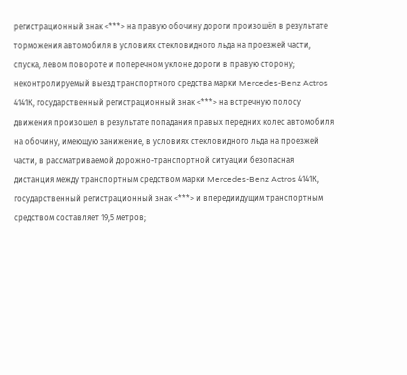регистрационный знак <***> на правую обочину дороги произошёл в результате торможения автомобиля в условиях стекловидного льда на проезжей части, спуска, левом повороте и поперечном уклоне дороги в правую сторону; неконтролируемый выезд транспортного средства марки Mercedes-Benz Actros 4141К, государственный регистрационный знак <***> на встречную полосу движения произошел в результате попадания правых передних колес автомобиля на обочину, имеющую занижение, в условиях стекловидного льда на проезжей части, в рассматриваемой дорожно-транспортной ситуации безопасная дистанция между транспортным средством марки Mercedes-Benz Actros 4141К, государственный регистрационный знак <***> и впередиидущим транспортным средством составляет 19,5 метров;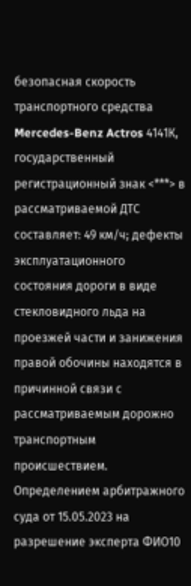безопасная скорость транспортного средства Mercedes-Benz Actros 4141К, государственный регистрационный знак <***> в рассматриваемой ДТС составляет: 49 км/ч; дефекты эксплуатационного состояния дороги в виде стекловидного льда на проезжей части и занижения правой обочины находятся в причинной связи с рассматриваемым дорожно транспортным происшествием. Определением арбитражного суда от 15.05.2023 на разрешение эксперта ФИО10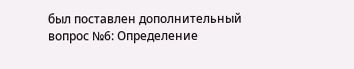был поставлен дополнительный вопрос №6: Определение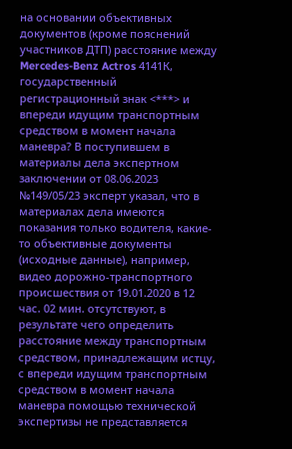на основании объективных документов (кроме пояснений участников ДТП) расстояние между Mercedes-Benz Actros 4141К, государственный регистрационный знак <***> и впереди идущим транспортным средством в момент начала маневра? В поступившем в материалы дела экспертном заключении от 08.06.2023 №149/05/23 эксперт указал, что в материалах дела имеются показания только водителя, какие-то объективные документы (исходные данные), например, видео дорожно-транспортного происшествия от 19.01.2020 в 12 час. 02 мин. отсутствуют, в результате чего определить расстояние между транспортным средством, принадлежащим истцу, с впереди идущим транспортным средством в момент начала маневра помощью технической экспертизы не представляется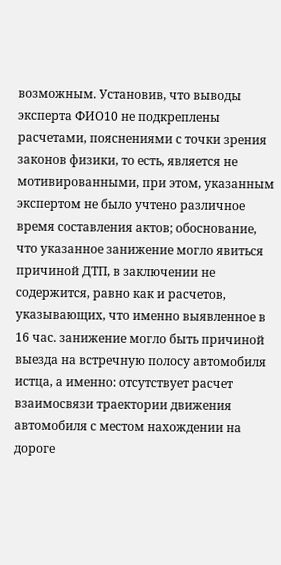возможным. Установив, что выводы эксперта ФИО10 не подкреплены расчетами, пояснениями с точки зрения законов физики, то есть, является не мотивированными, при этом, указанным экспертом не было учтено различное время составления актов; обоснование, что указанное занижение могло явиться причиной ДТП, в заключении не содержится, равно как и расчетов, указывающих, что именно выявленное в 16 час. занижение могло быть причиной выезда на встречную полосу автомобиля истца, а именно: отсутствует расчет взаимосвязи траектории движения автомобиля с местом нахождении на дороге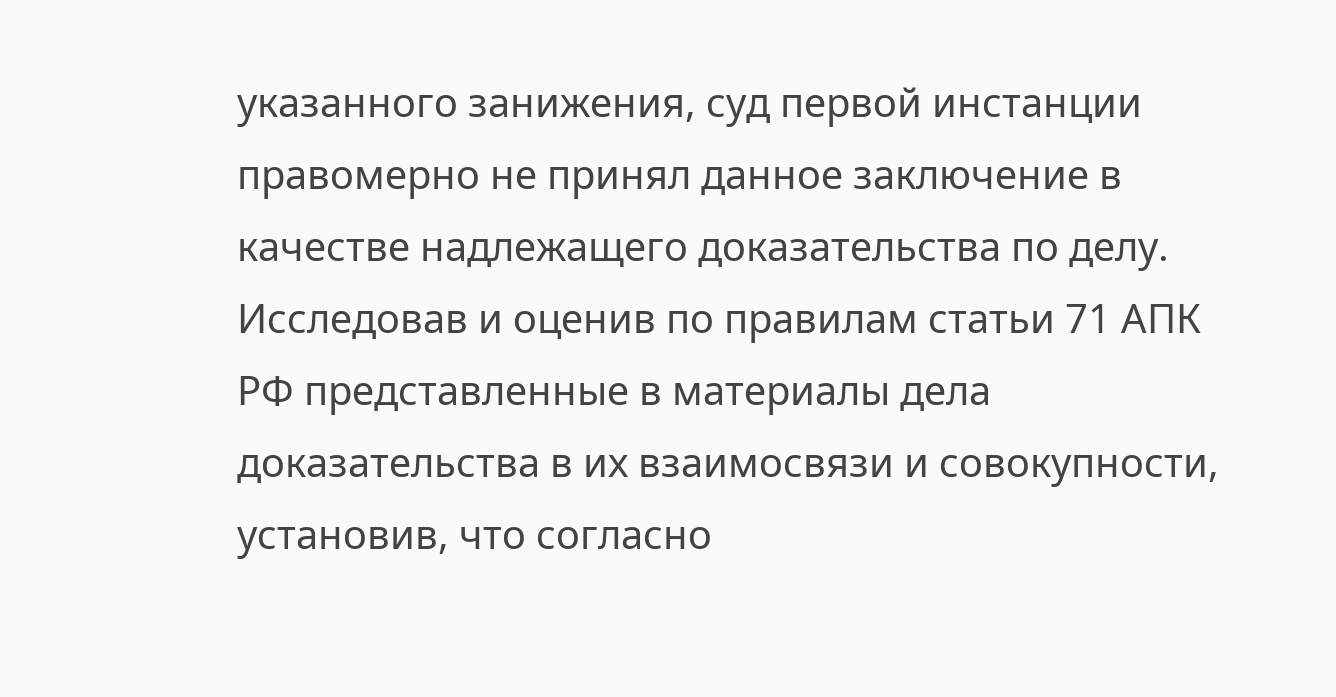указанного занижения, суд первой инстанции правомерно не принял данное заключение в качестве надлежащего доказательства по делу. Исследовав и оценив по правилам статьи 71 АПК РФ представленные в материалы дела доказательства в их взаимосвязи и совокупности, установив, что согласно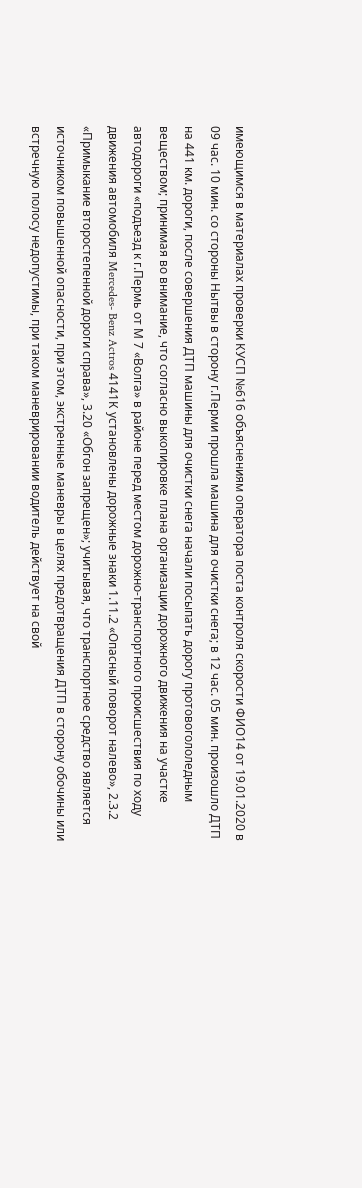имеющимся в материалах проверки КУСП №616 объяснениям оператора поста контроля скорости ФИО14 от 19.01.2020 в 09 час. 10 мин. со стороны Нытвы в сторону г.Перми прошла машина для очистки снега; в 12 час. 05 мин. произошло ДТП на 441 км. дороги, после совершения ДТП машины для очистки снега начали посыпать дорогу протовогололедным веществом; принимая во внимание, что согласно выкопировке плана организации дорожного движения на участке автодороги «подъезд к г.Пермь от М 7 «Волга» в районе перед местом дорожно-транспортного происшествия по ходу движения автомобиля Mercedes- Benz Actros 4141К установлены дорожные знаки 1.11.2 «Опасный поворот налево», 2.3.2 «Примыкание второстепенной дороги справа», 3.20 «Обгон запрещен»; учитывая, что транспортное средство является источником повышенной опасности, при этом, экстренные маневры в целях предотвращения ДТП в сторону обочины или встречную полосу недопустимы, при таком маневрировании водитель действует на свой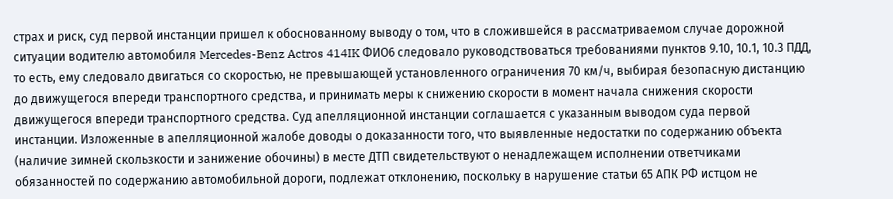страх и риск, суд первой инстанции пришел к обоснованному выводу о том, что в сложившейся в рассматриваемом случае дорожной ситуации водителю автомобиля Mercedes-Benz Actros 414IK ФИО6 следовало руководствоваться требованиями пунктов 9.10, 10.1, 10.3 ПДД, то есть, ему следовало двигаться со скоростью, не превышающей установленного ограничения 70 км/ч, выбирая безопасную дистанцию до движущегося впереди транспортного средства, и принимать меры к снижению скорости в момент начала снижения скорости движущегося впереди транспортного средства. Суд апелляционной инстанции соглашается с указанным выводом суда первой инстанции. Изложенные в апелляционной жалобе доводы о доказанности того, что выявленные недостатки по содержанию объекта (наличие зимней скользкости и занижение обочины) в месте ДТП свидетельствуют о ненадлежащем исполнении ответчиками обязанностей по содержанию автомобильной дороги, подлежат отклонению, поскольку в нарушение статьи 65 АПК РФ истцом не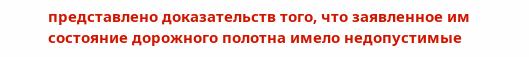представлено доказательств того, что заявленное им состояние дорожного полотна имело недопустимые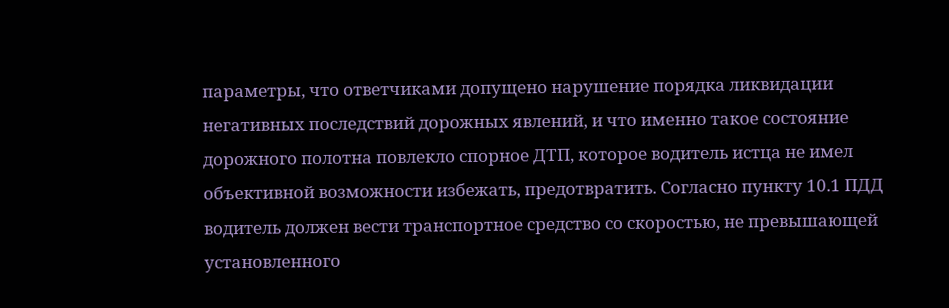параметры, что ответчиками допущено нарушение порядка ликвидации негативных последствий дорожных явлений, и что именно такое состояние дорожного полотна повлекло спорное ДТП, которое водитель истца не имел объективной возможности избежать, предотвратить. Согласно пункту 10.1 ПДД водитель должен вести транспортное средство со скоростью, не превышающей установленного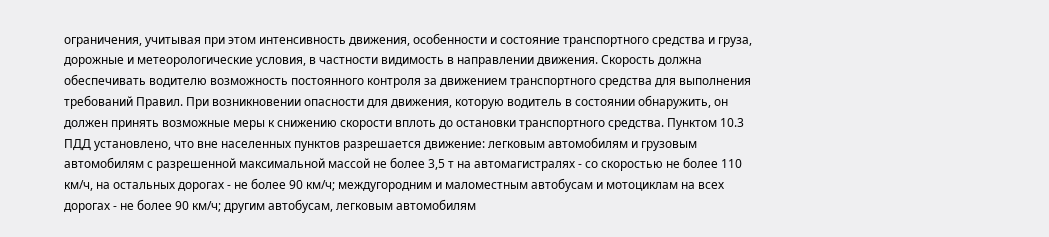ограничения, учитывая при этом интенсивность движения, особенности и состояние транспортного средства и груза, дорожные и метеорологические условия, в частности видимость в направлении движения. Скорость должна обеспечивать водителю возможность постоянного контроля за движением транспортного средства для выполнения требований Правил. При возникновении опасности для движения, которую водитель в состоянии обнаружить, он должен принять возможные меры к снижению скорости вплоть до остановки транспортного средства. Пунктом 10.3 ПДД установлено, что вне населенных пунктов разрешается движение: легковым автомобилям и грузовым автомобилям с разрешенной максимальной массой не более 3,5 т на автомагистралях - со скоростью не более 110 км/ч, на остальных дорогах - не более 90 км/ч; междугородним и маломестным автобусам и мотоциклам на всех дорогах - не более 90 км/ч; другим автобусам, легковым автомобилям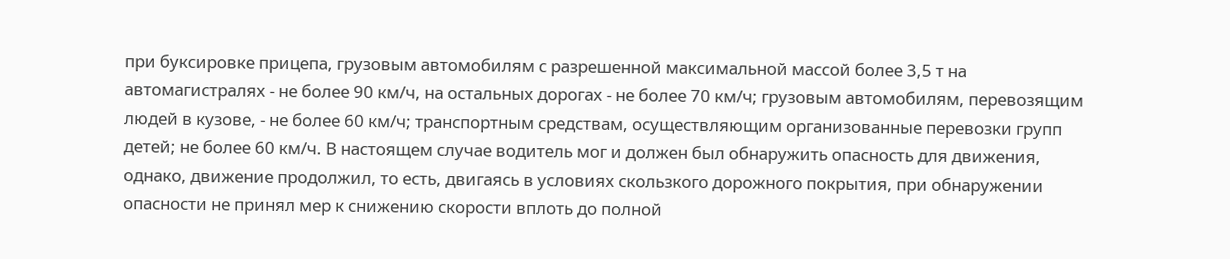при буксировке прицепа, грузовым автомобилям с разрешенной максимальной массой более 3,5 т на автомагистралях - не более 90 км/ч, на остальных дорогах - не более 70 км/ч; грузовым автомобилям, перевозящим людей в кузове, - не более 60 км/ч; транспортным средствам, осуществляющим организованные перевозки групп детей; не более 60 км/ч. В настоящем случае водитель мог и должен был обнаружить опасность для движения, однако, движение продолжил, то есть, двигаясь в условиях скользкого дорожного покрытия, при обнаружении опасности не принял мер к снижению скорости вплоть до полной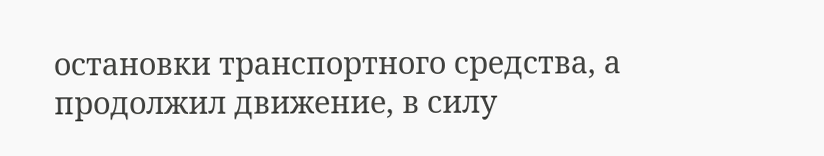остановки транспортного средства, а продолжил движение, в силу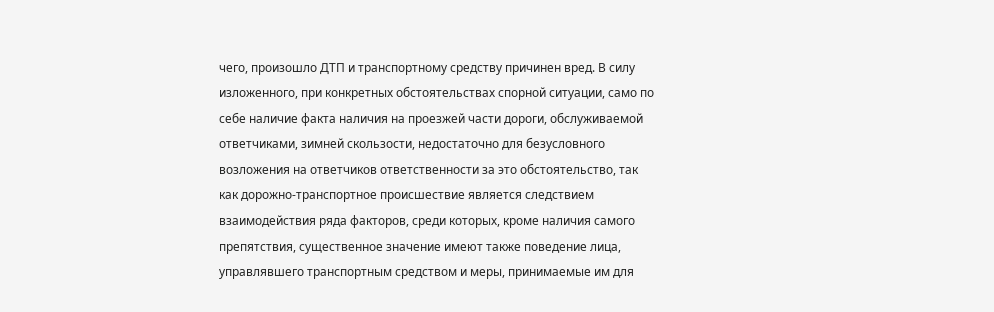чего, произошло ДТП и транспортному средству причинен вред. В силу изложенного, при конкретных обстоятельствах спорной ситуации, само по себе наличие факта наличия на проезжей части дороги, обслуживаемой ответчиками, зимней скользости, недостаточно для безусловного возложения на ответчиков ответственности за это обстоятельство, так как дорожно-транспортное происшествие является следствием взаимодействия ряда факторов, среди которых, кроме наличия самого препятствия, существенное значение имеют также поведение лица, управлявшего транспортным средством и меры, принимаемые им для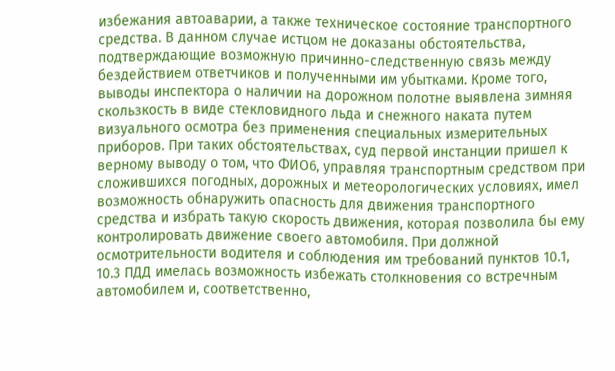избежания автоаварии, а также техническое состояние транспортного средства. В данном случае истцом не доказаны обстоятельства, подтверждающие возможную причинно-следственную связь между бездействием ответчиков и полученными им убытками. Кроме того, выводы инспектора о наличии на дорожном полотне выявлена зимняя скользкость в виде стекловидного льда и снежного наката путем визуального осмотра без применения специальных измерительных приборов. При таких обстоятельствах, суд первой инстанции пришел к верному выводу о том, что ФИО6, управляя транспортным средством при сложившихся погодных, дорожных и метеорологических условиях, имел возможность обнаружить опасность для движения транспортного средства и избрать такую скорость движения, которая позволила бы ему контролировать движение своего автомобиля. При должной осмотрительности водителя и соблюдения им требований пунктов 10.1, 10.3 ПДД имелась возможность избежать столкновения со встречным автомобилем и, соответственно,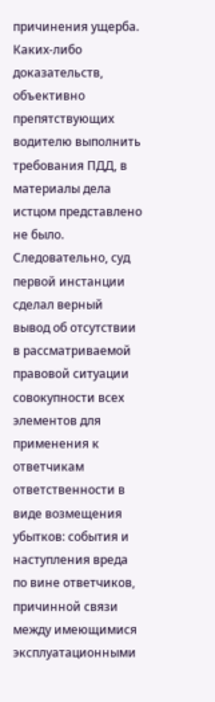причинения ущерба. Каких-либо доказательств, объективно препятствующих водителю выполнить требования ПДД, в материалы дела истцом представлено не было. Следовательно, суд первой инстанции сделал верный вывод об отсутствии в рассматриваемой правовой ситуации совокупности всех элементов для применения к ответчикам ответственности в виде возмещения убытков: события и наступления вреда по вине ответчиков, причинной связи между имеющимися эксплуатационными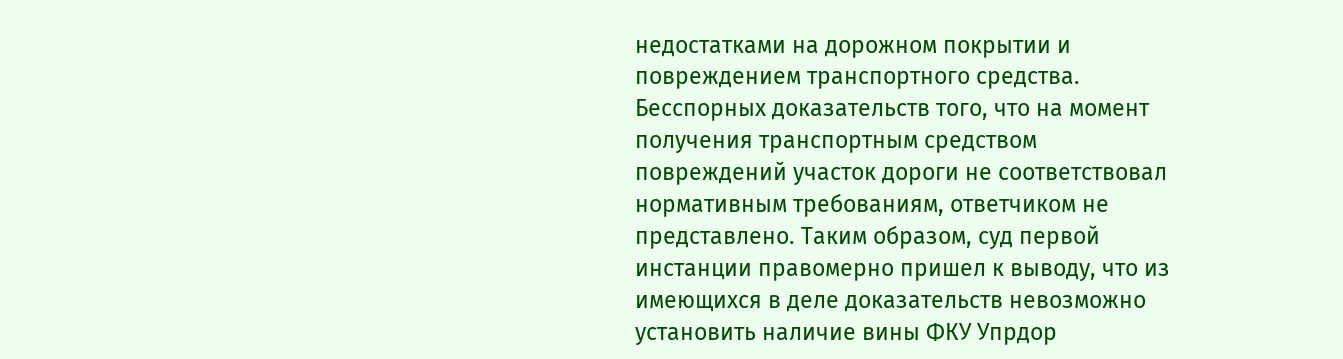недостатками на дорожном покрытии и повреждением транспортного средства. Бесспорных доказательств того, что на момент получения транспортным средством повреждений участок дороги не соответствовал нормативным требованиям, ответчиком не представлено. Таким образом, суд первой инстанции правомерно пришел к выводу, что из имеющихся в деле доказательств невозможно установить наличие вины ФКУ Упрдор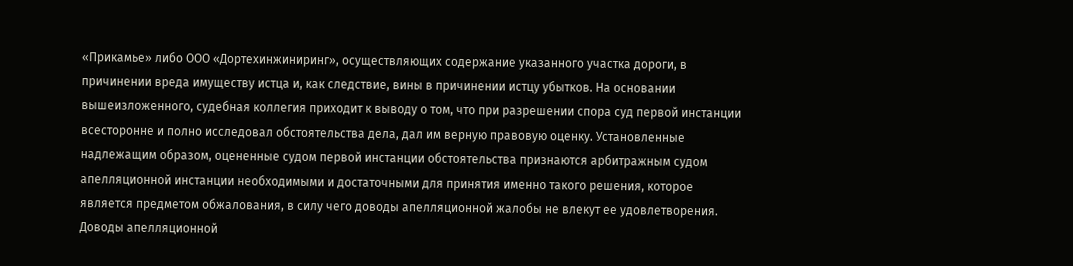«Прикамье» либо ООО «Дортехинжиниринг», осуществляющих содержание указанного участка дороги, в причинении вреда имуществу истца и, как следствие, вины в причинении истцу убытков. На основании вышеизложенного, судебная коллегия приходит к выводу о том, что при разрешении спора суд первой инстанции всесторонне и полно исследовал обстоятельства дела, дал им верную правовую оценку. Установленные надлежащим образом, оцененные судом первой инстанции обстоятельства признаются арбитражным судом апелляционной инстанции необходимыми и достаточными для принятия именно такого решения, которое является предметом обжалования, в силу чего доводы апелляционной жалобы не влекут ее удовлетворения. Доводы апелляционной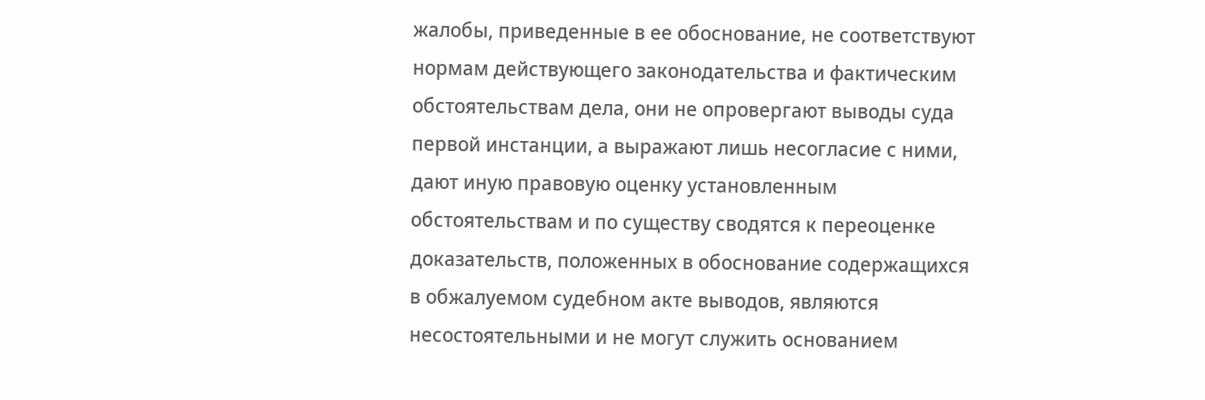жалобы, приведенные в ее обоснование, не соответствуют нормам действующего законодательства и фактическим обстоятельствам дела, они не опровергают выводы суда первой инстанции, а выражают лишь несогласие с ними, дают иную правовую оценку установленным обстоятельствам и по существу сводятся к переоценке доказательств, положенных в обоснование содержащихся в обжалуемом судебном акте выводов, являются несостоятельными и не могут служить основанием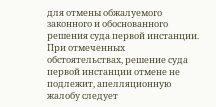для отмены обжалуемого законного и обоснованного решения суда первой инстанции. При отмеченных обстоятельствах, решение суда первой инстанции отмене не подлежит, апелляционную жалобу следует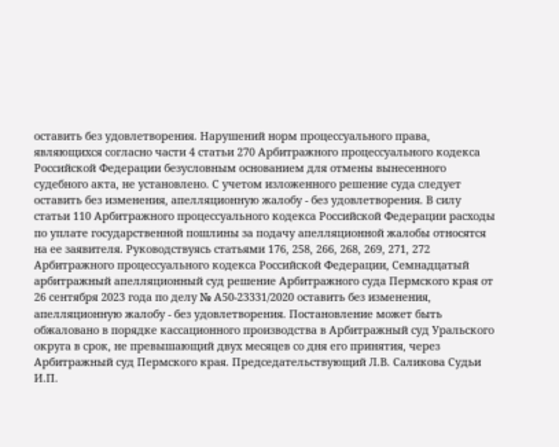оставить без удовлетворения. Нарушений норм процессуального права, являющихся согласно части 4 статьи 270 Арбитражного процессуального кодекса Российской Федерации безусловным основанием для отмены вынесенного судебного акта, не установлено. С учетом изложенного решение суда следует оставить без изменения, апелляционную жалобу - без удовлетворения. В силу статьи 110 Арбитражного процессуального кодекса Российской Федерации расходы по уплате государственной пошлины за подачу апелляционной жалобы относятся на ее заявителя. Руководствуясь статьями 176, 258, 266, 268, 269, 271, 272 Арбитражного процессуального кодекса Российской Федерации, Семнадцатый арбитражный апелляционный суд решение Арбитражного суда Пермского края от 26 сентября 2023 года по делу № А50-23331/2020 оставить без изменения, апелляционную жалобу - без удовлетворения. Постановление может быть обжаловано в порядке кассационного производства в Арбитражный суд Уральского округа в срок, не превышающий двух месяцев со дня его принятия, через Арбитражный суд Пермского края. Председательствующий Л.В. Саликова Судьи И.П.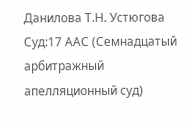Данилова Т.Н. Устюгова Суд:17 ААС (Семнадцатый арбитражный апелляционный суд)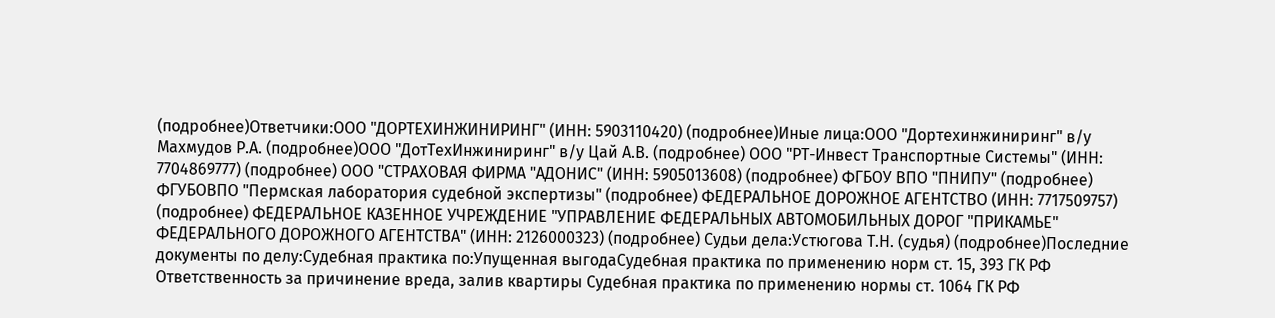(подробнее)Ответчики:ООО "ДОРТЕХИНЖИНИРИНГ" (ИНН: 5903110420) (подробнее)Иные лица:ООО "Дортехинжиниринг" в/у Махмудов Р.А. (подробнее)ООО "ДотТехИнжиниринг" в/у Цай А.В. (подробнее) ООО "РТ-Инвест Транспортные Системы" (ИНН: 7704869777) (подробнее) ООО "СТРАХОВАЯ ФИРМА "АДОНИС" (ИНН: 5905013608) (подробнее) ФГБОУ ВПО "ПНИПУ" (подробнее) ФГУБОВПО "Пермская лаборатория судебной экспертизы" (подробнее) ФЕДЕРАЛЬНОЕ ДОРОЖНОЕ АГЕНТСТВО (ИНН: 7717509757) (подробнее) ФЕДЕРАЛЬНОЕ КАЗЕННОЕ УЧРЕЖДЕНИЕ "УПРАВЛЕНИЕ ФЕДЕРАЛЬНЫХ АВТОМОБИЛЬНЫХ ДОРОГ "ПРИКАМЬЕ" ФЕДЕРАЛЬНОГО ДОРОЖНОГО АГЕНТСТВА" (ИНН: 2126000323) (подробнее) Судьи дела:Устюгова Т.Н. (судья) (подробнее)Последние документы по делу:Судебная практика по:Упущенная выгодаСудебная практика по применению норм ст. 15, 393 ГК РФ Ответственность за причинение вреда, залив квартиры Судебная практика по применению нормы ст. 1064 ГК РФ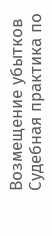Возмещение убытков Судебная практика по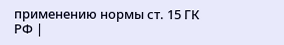применению нормы ст. 15 ГК РФ |